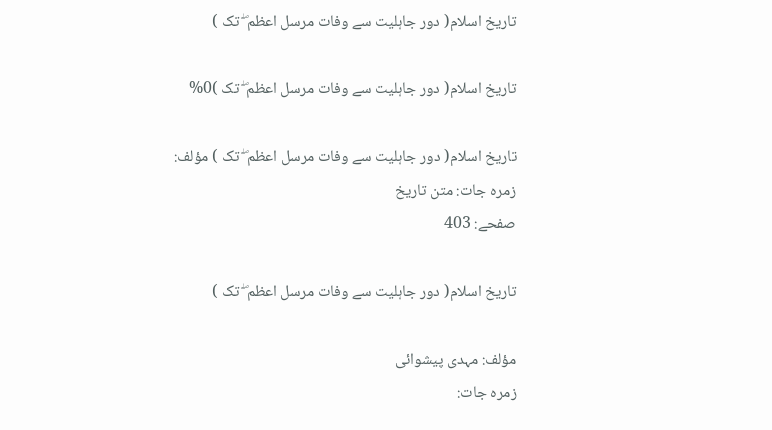تاریخ اسلام( دور جاہلیت سے وفات مرسل اعظم ۖ تک )

تاریخ اسلام( دور جاہلیت سے وفات مرسل اعظم ۖ تک )0%

تاریخ اسلام( دور جاہلیت سے وفات مرسل اعظم ۖ تک ) مؤلف:
زمرہ جات: متن تاریخ
صفحے: 403

تاریخ اسلام( دور جاہلیت سے وفات مرسل اعظم ۖ تک )

مؤلف: مہدی پیشوائی
زمرہ جات: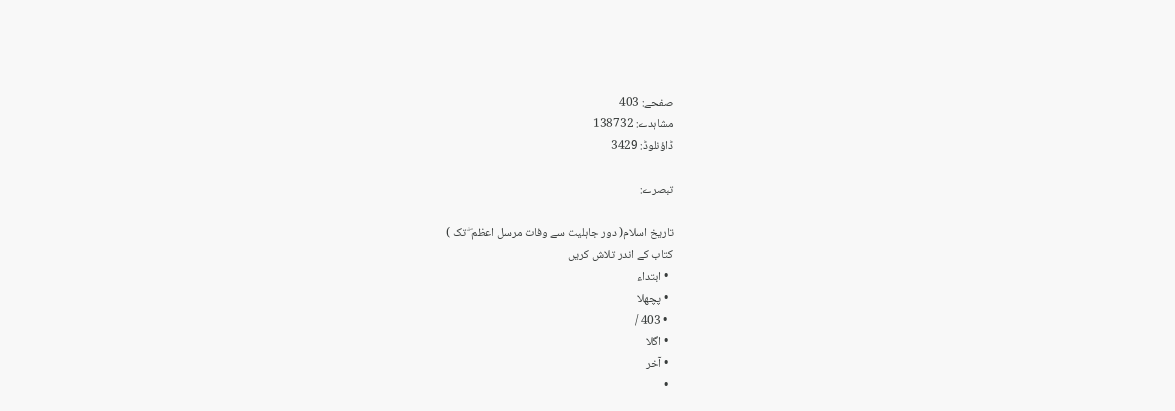صفحے: 403
مشاہدے: 138732
ڈاؤنلوڈ: 3429

تبصرے:

تاریخ اسلام( دور جاہلیت سے وفات مرسل اعظم ۖ تک )
کتاب کے اندر تلاش کریں
  • ابتداء
  • پچھلا
  • 403 /
  • اگلا
  • آخر
  •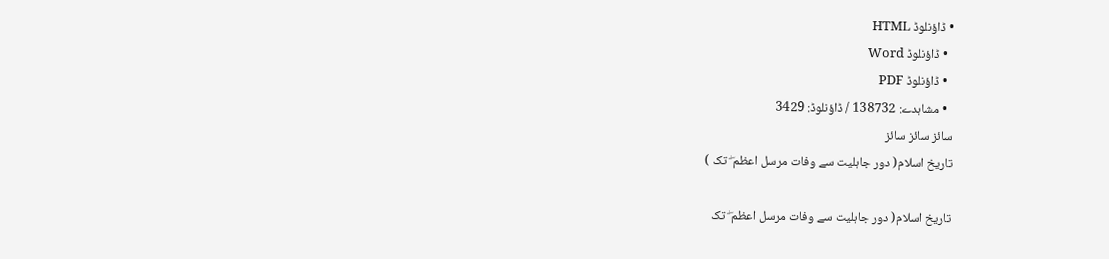• ڈاؤنلوڈ HTML
  • ڈاؤنلوڈ Word
  • ڈاؤنلوڈ PDF
  • مشاہدے: 138732 / ڈاؤنلوڈ: 3429
سائز سائز سائز
تاریخ اسلام( دور جاہلیت سے وفات مرسل اعظم ۖ تک )

تاریخ اسلام( دور جاہلیت سے وفات مرسل اعظم ۖ تک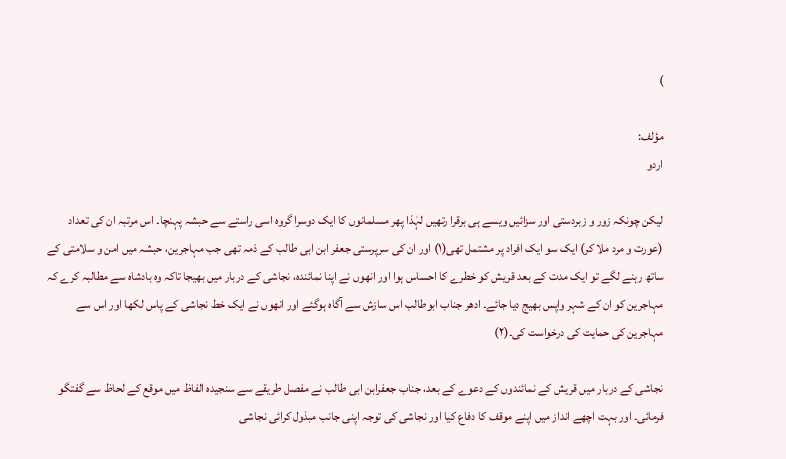)

مؤلف:
اردو

لیکن چونکہ زور و زبردستی اور سزائیں ویسے ہی برقرا رتھیں لہٰذا پھر مسلمانوں کا ایک دوسرا گروہ اسی راستے سے حبشہ پہنچا۔ اس مرتبہ ان کی تعداد (عورت و مرد ملا کر) ایک سو ایک افراد پر مشتمل تھی(١) اور ان کی سرپرستی جعفر ابن ابی طالب کے ذمہ تھی جب مہاجرین، حبشہ میں امن و سلامتی کے ساتھ رہنے لگے تو ایک مدت کے بعد قریش کو خطرے کا احساس ہوا اور انھوں نے اپنا نمائندہ، نجاشی کے دربار میں بھیجا تاکہ وہ بادشاہ سے مطالبہ کرے کہ مہاجرین کو ان کے شہر واپس بھیج دیا جائے۔ ادھر جناب ابوطالب اس سازش سے آگاہ ہوگئے اور انھوں نے ایک خط نجاشی کے پاس لکھا اور اس سے مہاجرین کی حمایت کی درخواست کی۔(٢)

نجاشی کے دربار میں قریش کے نمائندوں کے دعوے کے بعد، جناب جعفرابن ابی طالب نے مفصل طریقے سے سنجیدہ الفاظ میں موقع کے لحاظ سے گفتگو فرمائی۔ اور بہت اچھے انداز میں اپنے موقف کا دفاع کیا اور نجاشی کی توجہ اپنی جانب مبذول کرائی نجاشی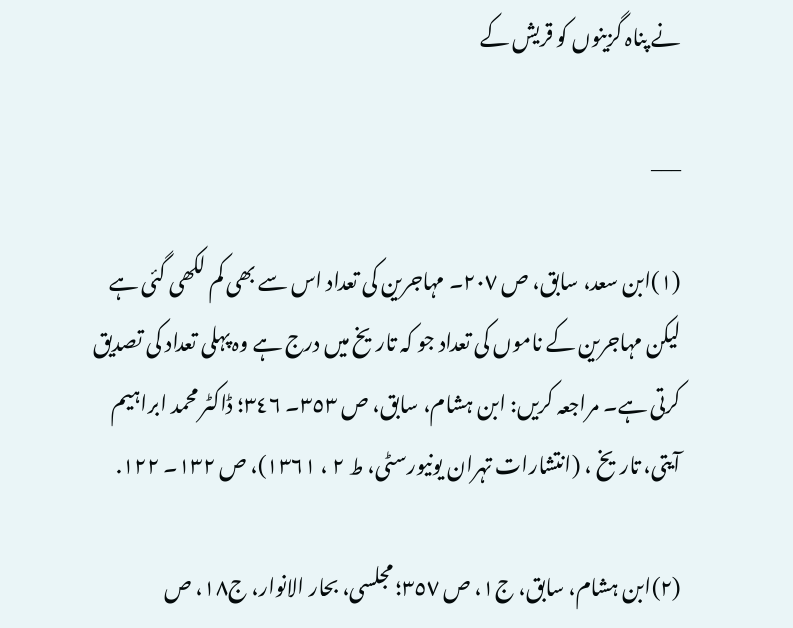نے پناہ گزینوں کو قریش کے

___

(١)ابن سعد، سابق، ص ٢٠٧۔ مہاجرین کی تعداد اس سے بھی کم لکھی گئی ہے لیکن مہاجرین کے ناموں کی تعداد جو کہ تاریخ میں درج ہے وہ پہلی تعداد کی تصدیق کرتی ہے۔ مراجعہ کریں: ابن ہشام، سابق، ص ٣٥٣۔ ٣٤٦؛ ڈاکٹر محمد ابراہیم آیتی، تاریخ ، (انتشارات تہران یونیورسٹی، ط ٢ ، ١٣٦١)، ص ١٣٢۔ ١٢٢.

(٢)ابن ہشام، سابق، ج١، ص ٣٥٧؛ مجلسی، بحار الانوار، ج١٨، ص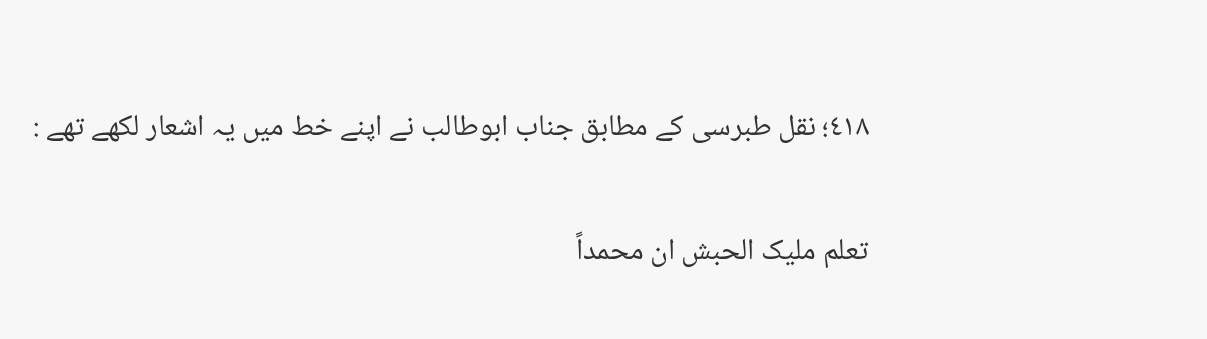٤١٨؛ نقل طبرسی کے مطابق جناب ابوطالب نے اپنے خط میں یہ اشعار لکھے تھے :

تعلم ملیک الحبش ان محمداً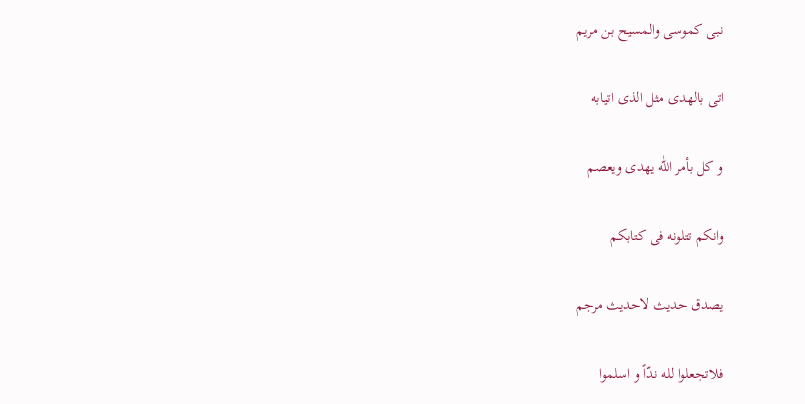نبی کموسی والمسیح بن مریم

اتی بالهدی مثل الذی اتیابه

و کل بأمر اللّٰه یهدی ویعصم

وانکم تتلونه فی کتابکم

یصدق حدیث لاحدیث مرجم

فلاتجعلوا لله ندّاً و اسلموا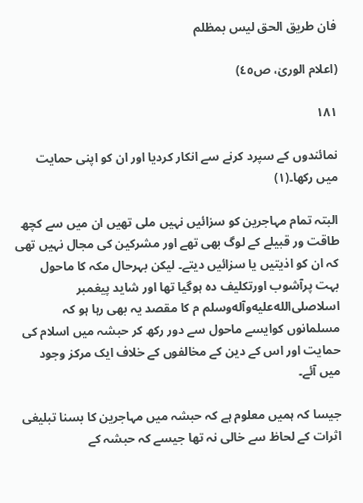فان طریق الحق لیس بمظلم

(اعلام الوریٰ، ص٤٥)

۱۸۱

نمائندوں کے سپرد کرنے سے انکار کردیا اور ان کو اپنی حمایت میں رکھا۔(١)

البتہ تمام مہاجرین کو سزائیں نہیں ملی تھیں ان میں سے کچھ طاقت ور قبیلے کے لوگ بھی تھے اور مشرکین کی مجال نہیں تھی کہ ان کو اذیتیں یا سزائیں دیتے۔ لیکن بہرحال مکہ کا ماحول بہت پرآشوب اورتکلیف دہ ہوگیا تھا اور شاید پیغمبر اسلاصلى‌الله‌عليه‌وآله‌وسلم م کا مقصد یہ بھی رہا ہو کہ مسلمانوں کوایسے ماحول سے دور رکھ کر حبشہ میں اسلام کی حمایت اور اس کے دین کے مخالفوں کے خلاف ایک مرکز وجود میں آئے۔

جیسا کہ ہمیں معلوم ہے کہ حبشہ میں مہاجرین کا بسنا تبلیغی اثرات کے لحاظ سے خالی نہ تھا جیسے کہ حبشہ کے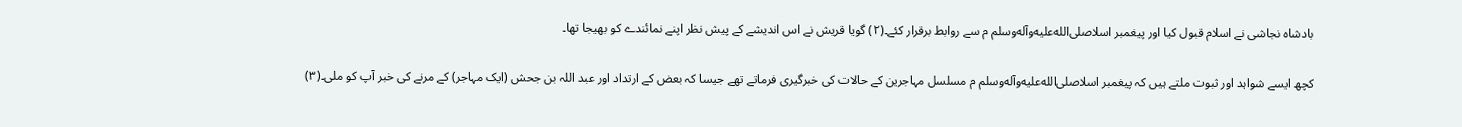بادشاہ نجاشی نے اسلام قبول کیا اور پیغمبر اسلاصلى‌الله‌عليه‌وآله‌وسلم م سے روابط برقرار کئے۔(٢) گویا قریش نے اس اندیشے کے پیش نظر اپنے نمائندے کو بھیجا تھا۔

کچھ ایسے شواہد اور ثبوت ملتے ہیں کہ پیغمبر اسلاصلى‌الله‌عليه‌وآله‌وسلم م مسلسل مہاجرین کے حالات کی خبرگیری فرماتے تھے جیسا کہ بعض کے ارتداد اور عبد اللہ بن جحش (ایک مہاجر) کے مرنے کی خبر آپ کو ملی۔(٣)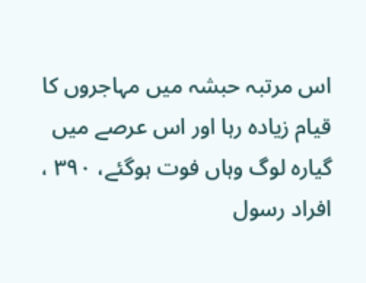اس مرتبہ حبشہ میں مہاجروں کا قیام زیادہ رہا اور اس عرصے میں گیارہ لوگ وہاں فوت ہوگئے، ٣٩٠ ، افراد رسول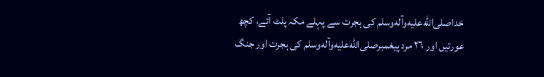خداصلى‌الله‌عليه‌وآله‌وسلم کی ہجرت سے پہلے مکہ پلٹ آئے، کچھ عورتیں اور ٢٦ مرد پیغمبرصلى‌الله‌عليه‌وآله‌وسلم کی ہجرت اور جنگ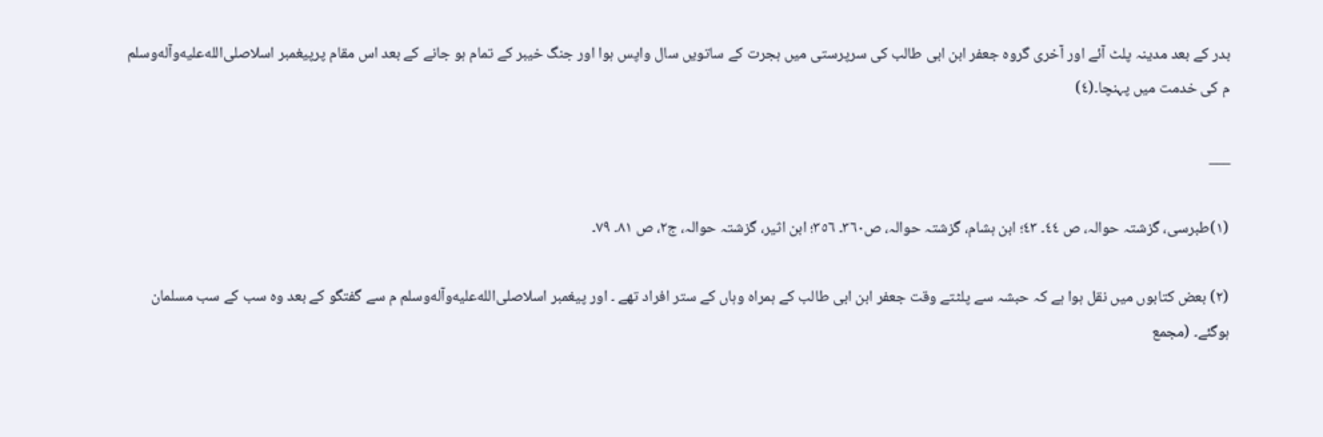بدر کے بعد مدینہ پلٹ آئے اور آخری گروہ جعفر ابن ابی طالب کی سرپرستی میں ہجرت کے ساتویں سال واپس ہوا اور جنگ خیبر کے تمام ہو جانے کے بعد اس مقام پرپیغمبر اسلاصلى‌الله‌عليه‌وآله‌وسلم م کی خدمت میں پہنچا۔(٤)

___

(١)طبرسی، گزشتہ حوالہ، ص ٤٤۔ ٤٣؛ ابن ہشام، گزشتہ حوالہ، ص٣٦٠۔ ٣٥٦؛ ابن اثیر، گزشتہ حوالہ، ج٢، ص ٨١۔ ٧٩۔

(٢) بعض کتابوں میں نقل ہوا ہے کہ حبشہ سے پلٹتے وقت جعفر ابن ابی طالب کے ہمراہ وہاں کے ستر افراد تھے ۔ اور پیغمبر اسلاصلى‌الله‌عليه‌وآله‌وسلم م سے گفتگو کے بعد وہ سب کے سب مسلمان ہوگئے۔ (مجمع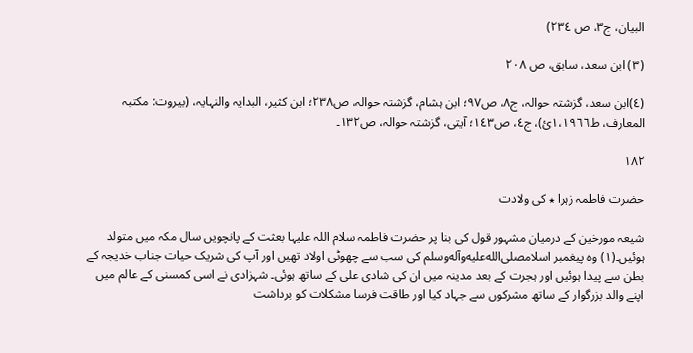البیان، ج٣، ص ٢٣٤)

(٣) ابن سعد، سابق، ص ٢٠٨

(٤)ابن سعد، گزشتہ حوالہ، ج٨، ص٩٧؛ ابن ہشام، گزشتہ حوالہ، ص٢٣٨؛ ابن کثیر، البدایہ والنہایہ، (بیروت: مکتبہ المعارف، ط١،١٩٦٦ئ)، ج٤، ص١٤٣؛ آیتی، گزشتہ حوالہ، ص١٣٢۔

۱۸۲

حضرت فاطمہ زہرا ٭ کی ولادت

شیعہ مورخین کے درمیان مشہور قول کی بنا پر حضرت فاطمہ سلام اللہ علیہا بعثت کے پانچویں سال مکہ میں متولد ہوئیں۔(١) وہ پیغمبر اسلامصلى‌الله‌عليه‌وآله‌وسلم کی سب سے چھوٹی اولاد تھیں اور آپ کی شریک حیات جناب خدیجہ کے بطن سے پیدا ہوئیں اور ہجرت کے بعد مدینہ میں ان کی شادی علی کے ساتھ ہوئی۔ شہزادی نے اسی کمسنی کے عالم میں اپنے والد بزرگوار کے ساتھ مشرکوں سے جہاد کیا اور طاقت فرسا مشکلات کو برداشت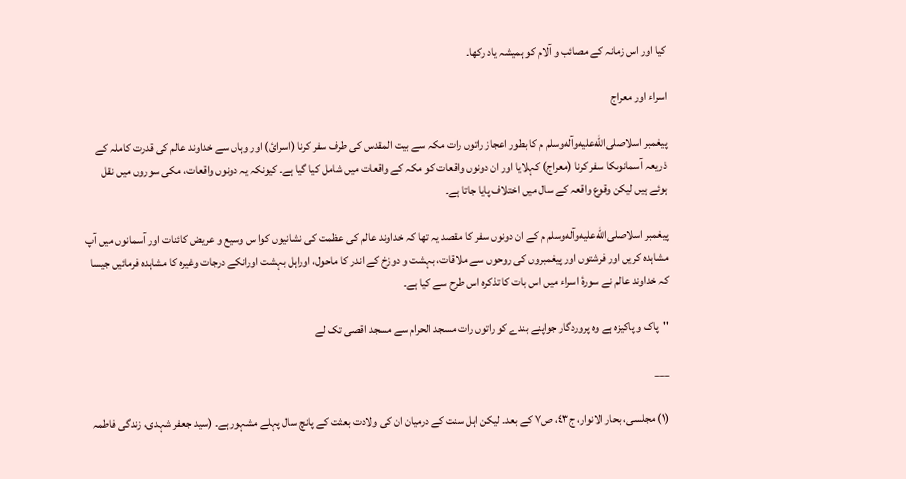کیا اور اس زمانہ کے مصائب و آلام کو ہمیشہ یاد رکھا۔

اسراء اور معراج

پیغمبر اسلاصلى‌الله‌عليه‌وآله‌وسلم م کا بطور اعجاز راتوں رات مکہ سے بیت المقدس کی طرف سفر کرنا (اسرائ) اور وہاں سے خداوند عالم کی قدرت کاملہ کے ذریعہ آسمانوںکا سفر کرنا (معراج) کہلایا اور ان دونوں واقعات کو مکہ کے واقعات میں شامل کیا گیا ہے۔ کیونکہ یہ دونوں واقعات، مکی سوروں میں نقل ہوئے ہیں لیکن وقوع واقعہ کے سال میں اختلاف پایا جاتا ہے۔

پیغمبر اسلاصلى‌الله‌عليه‌وآله‌وسلم م کے ان دونوں سفر کا مقصد یہ تھا کہ خداوند عالم کی عظمت کی نشانیوں کوا س وسیع و عریض کائنات اور آسمانوں میں آپ مشاہدہ کریں اور فرشتوں اور پیغمبروں کی روحوں سے ملاقات، بہشت و دوزخ کے اندر کا ماحول، اوراہل بہشت اورانکے درجات وغیرہ کا مشاہدہ فرمائیں جیسا کہ خداوند عالم نے سورۂ اسراء میں اس بات کا تذکرہ اس طرح سے کیا ہے۔

''پاک و پاکیزہ ہے وہ پروردگار جواپنے بندے کو راتوں رات مسجد الحرام سے مسجد اقصی تک لے

___

(١) مجلسی، بحار الانوار، ج٤٣، ص٧ کے بعد۔ لیکن اہل سنت کے درمیان ان کی ولادت بعثت کے پانچ سال پہلے مشہورہے۔ (سید جعفر شہدی، زندگی فاطمہ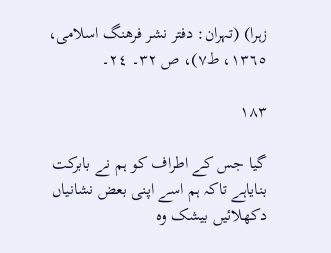زہرا) (تہران: دفتر نشر فرھنگ اسلامی، ١٣٦٥، ط٧)، ص ٣٢۔ ٢٤۔

۱۸۳

گیا جس کے اطراف کو ہم نے بابرکت بنایاہے تاکہ ہم اسے اپنی بعض نشانیاں دکھلائیں بیشک وہ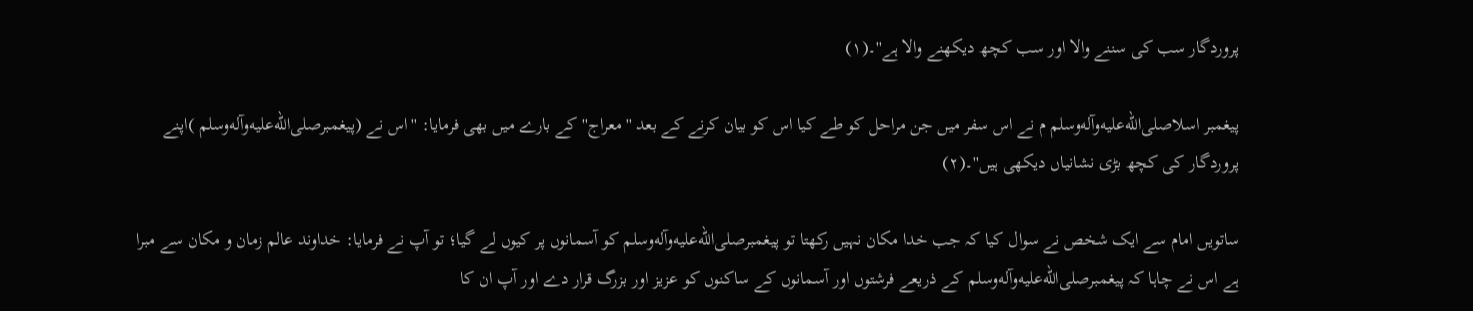پروردگار سب کی سننے والا اور سب کچھ دیکھنے والا ہے''۔(١)

پیغمبر اسلاصلى‌الله‌عليه‌وآله‌وسلم م نے اس سفر میں جن مراحل کو طے کیا اس کو بیان کرنے کے بعد ''معراج'' کے بارے میں بھی فرمایا: ''اس نے (پیغمبرصلى‌الله‌عليه‌وآله‌وسلم )اپنے پروردگار کی کچھ بڑی نشانیاں دیکھی ہیں''۔(٢)

ساتویں امام سے ایک شخص نے سوال کیا کہ جب خدا مکان نہیں رکھتا تو پیغمبرصلى‌الله‌عليه‌وآله‌وسلم کو آسمانوں پر کیوں لے گیا؛ تو آپ نے فرمایا: خداوند عالم زمان و مکان سے مبرا ہے اس نے چاہا کہ پیغمبرصلى‌الله‌عليه‌وآله‌وسلم کے ذریعے فرشتوں اور آسمانوں کے ساکنوں کو عزیز اور بزرگ قرار دے اور آپ ان کا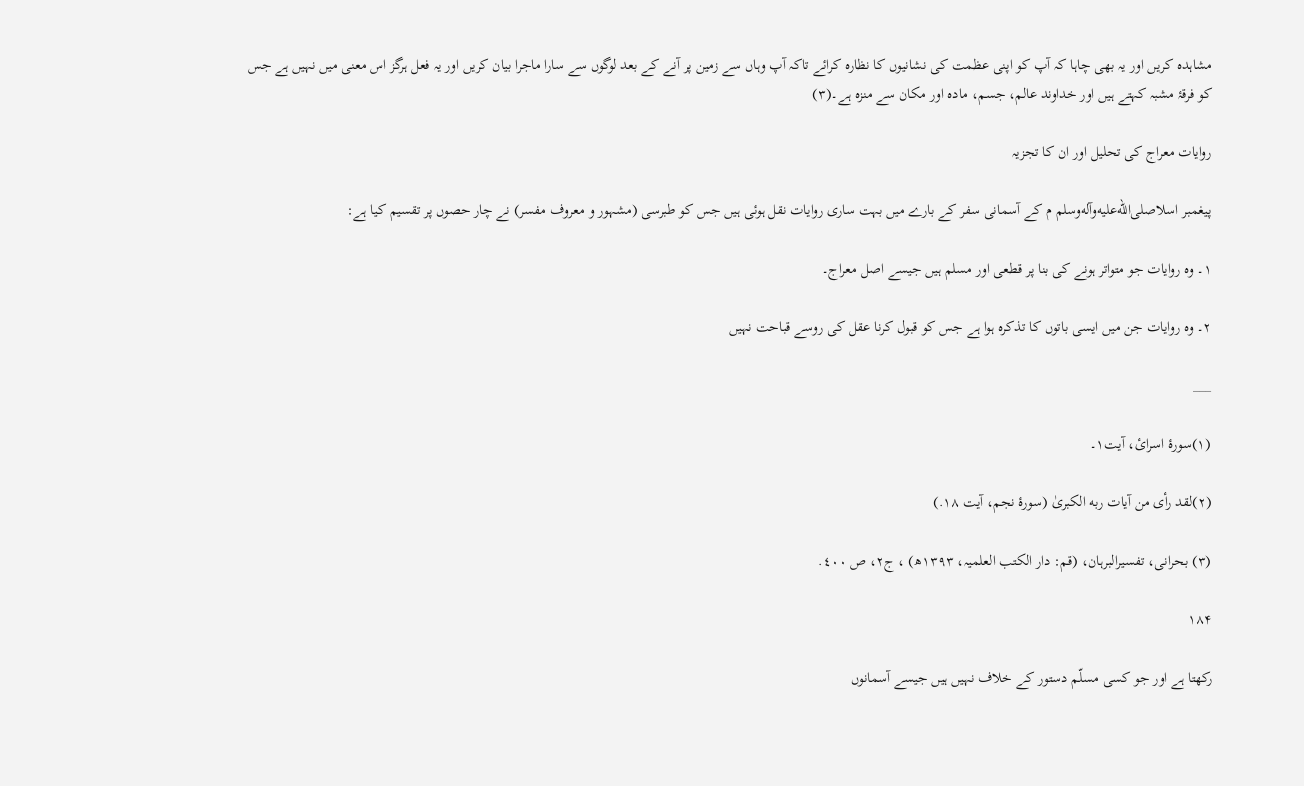مشاہدہ کریں اور یہ بھی چاہا کہ آپ کو اپنی عظمت کی نشانیوں کا نظارہ کرائے تاکہ آپ وہاں سے زمین پر آنے کے بعد لوگوں سے سارا ماجرا بیان کریں اور یہ فعل ہرگز اس معنی میں نہیں ہے جس کو فرقۂ مشبہ کہتے ہیں اور خداوند عالم، جسم، مادہ اور مکان سے منزہ ہے۔(٣)

روایات معراج کی تحلیل اور ان کا تجزیہ

پیغمبر اسلاصلى‌الله‌عليه‌وآله‌وسلم م کے آسمانی سفر کے بارے میں بہت ساری روایات نقل ہوئی ہیں جس کو طبرسی (مشہور و معروف مفسر) نے چار حصوں پر تقسیم کیا ہے:

١۔ وہ روایات جو متواتر ہونے کی بنا پر قطعی اور مسلم ہیں جیسے اصل معراج۔

٢۔ وہ روایات جن میں ایسی باتوں کا تذکرہ ہوا ہے جس کو قبول کرنا عقل کی روسے قباحت نہیں

___

(١)سورۂ اسرائ، آیت١۔

(٢)لقد رأی من آیات ربه الکبریٰ (سورۂ نجم، آیت ١٨.)

(٣) بحرانی، تفسیرالبرہان، (قم: دار الکتب العلمیہ، ١٣٩٣ھ) ، ج٢، ص ٤٠٠.

۱۸۴

رکھتا ہے اور جو کسی مسلّم دستور کے خلاف نہیں ہیں جیسے آسمانوں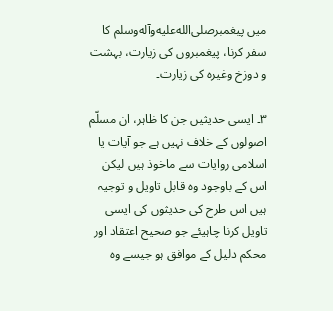میں پیغمبرصلى‌الله‌عليه‌وآله‌وسلم کا سفر کرنا، پیغمبروں کی زیارت، بہشت و دوزخ وغیرہ کی زیارت۔

٣۔ ایسی حدیثیں جن کا ظاہر، ان مسلّم اصولوں کے خلاف نہیں ہے جو آیات یا اسلامی روایات سے ماخوذ ہیں لیکن اس کے باوجود وہ قابل تاویل و توجیہ ہیں اس طرح کی حدیثوں کی ایسی تاویل کرنا چاہیئے جو صحیح اعتقاد اور محکم دلیل کے موافق ہو جیسے وہ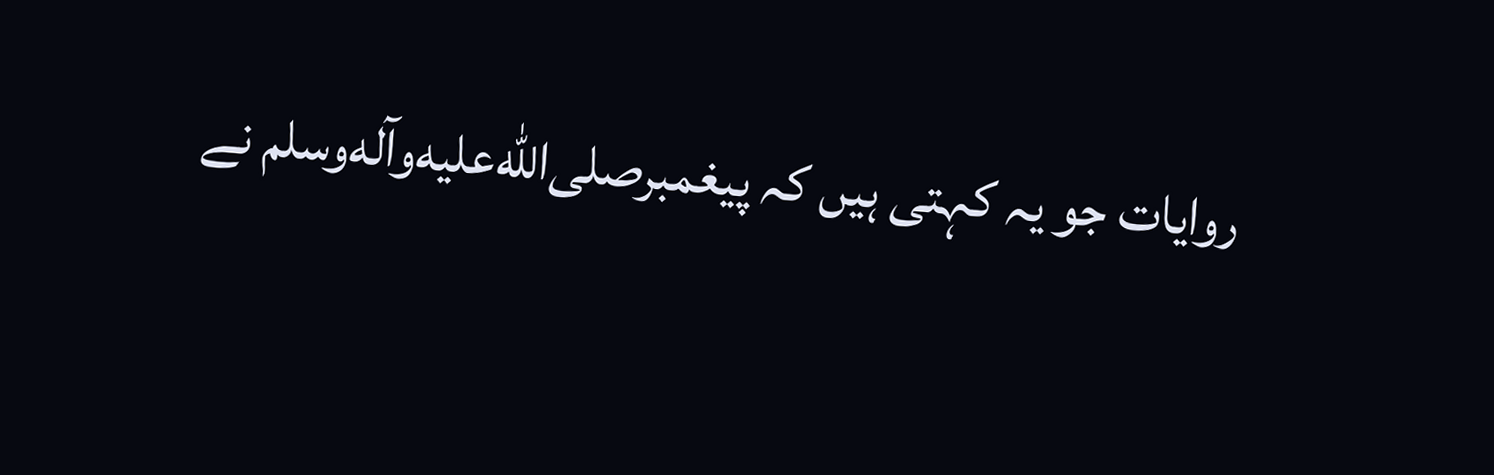روایات جو یہ کہتی ہیں کہ پیغمبرصلى‌الله‌عليه‌وآله‌وسلم نے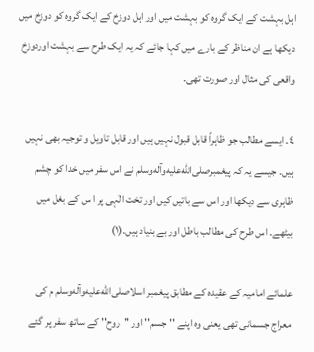اہل بہشت کے ایک گروہ کو بہشت میں اور اہل دوزخ کے ایک گروہ کو دوزخ میں دیکھا ہے ان مناظر کے بارے میں کہا جائے کہ یہ ایک طرح سے بہشت اوردوزخ واقعی کی مثال اور صورت تھی۔

٤۔ ایسے مطالب جو ظاہراً قابل قبول نہیں ہیں اور قابل تاویل و توجیہ بھی نہیں ہیں۔ جیسے یہ کہ پیغمبرصلى‌الله‌عليه‌وآله‌وسلم نے اس سفر میں خدا کو چشم ظاہری سے دیکھا اور اس سے باتیں کیں اور تخت الٰہی پر ا س کے بغل میں بیٹھے۔ اس طرح کی مطالب باطل اور بے بنیاد ہیں۔(١)

علمائے امامیہ کے عقیدہ کے مطابق پیغمبر اسلاصلى‌الله‌عليه‌وآله‌وسلم م کی معراج جسمانی تھی یعنی وہ اپنے ''جسم'' اور ''روح'' کے ساتھ سفر پر گئے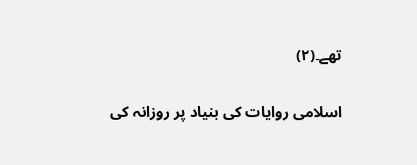تھے۔(٢)

اسلامی روایات کی بنیاد پر روزانہ کی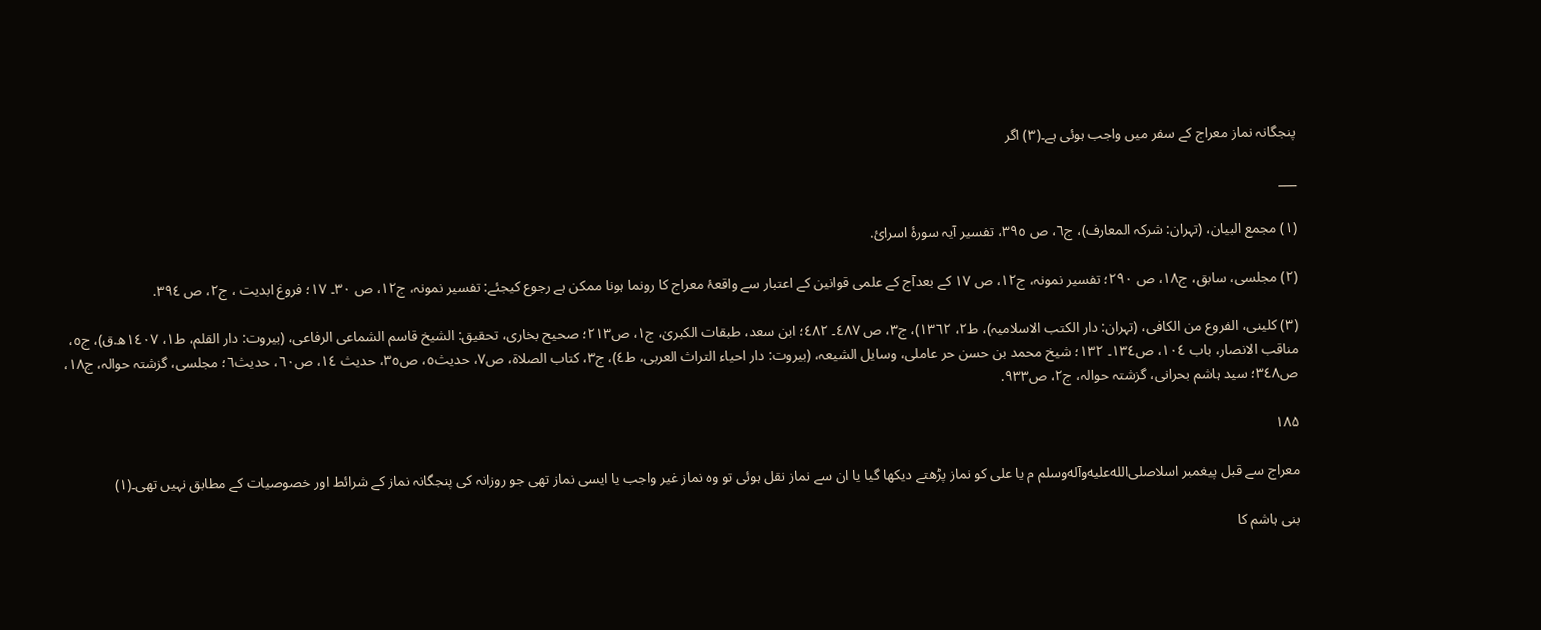پنجگانہ نماز معراج کے سفر میں واجب ہوئی ہے۔(٣) اگر

___

(١) مجمع البیان، (تہران: شرکہ المعارف)، ج٦، ص ٣٩٥، تفسیر آیہ سورۂ اسرائ.

(٢) مجلسی، سابق، ج١٨، ص ٢٩٠؛ تفسیر نمونہ، ج١٢، ص ١٧ کے بعدآج کے علمی قوانین کے اعتبار سے واقعۂ معراج کا رونما ہونا ممکن ہے رجوع کیجئے: تفسیر نمونہ، ج١٢، ص ٣٠۔ ١٧؛ فروغ ابدیت ، ج٢، ص ٣٩٤.

(٣) کلینی، الفروع من الکافی، (تہران: دار الکتب الاسلامیہ)، ط٢، ١٣٦٢)، ج٣، ص ٤٨٧۔ ٤٨٢؛ ابن سعد، طبقات الکبریٰ، ج١، ص٢١٣؛ صحیح بخاری، تحقیق: الشیخ قاسم الشماعی الرفاعی، (بیروت: دار القلم، ط١، ١٤٠٧ھ.ق)، ج٥، مناقب الانصار، باب ١٠٤، ص١٣٤۔ ١٣٢؛ شیخ محمد بن حسن حر عاملی، وسایل الشیعہ، (بیروت: دار احیاء التراث العربی، ط٤)، ج٣، کتاب الصلاة، ص٧، حدیث٥، ص٣٥، حدیث ١٤، ص٦٠، حدیث٦؛ مجلسی، گزشتہ حوالہ، ج١٨، ص٣٤٨؛ سید ہاشم بحرانی، گزشتہ حوالہ، ج٢، ص٩٣٣.

۱۸۵

معراج سے قبل پیغمبر اسلاصلى‌الله‌عليه‌وآله‌وسلم م یا علی کو نماز پڑھتے دیکھا گیا یا ان سے نماز نقل ہوئی تو وہ نماز غیر واجب یا ایسی نماز تھی جو روزانہ کی پنجگانہ نماز کے شرائط اور خصوصیات کے مطابق نہیں تھی۔(١)

بنی ہاشم کا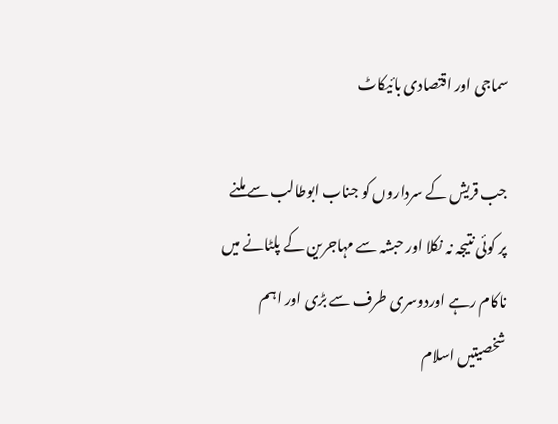سماجی اور اقتصادی بائیکاٹ

جب قریش کے سرداروں کو جناب ابوطالب سے ملنے پر کوئی نتیجہ نہ نکلا اور حبشہ سے مہاجرین کے پلٹانے میں ناکام رہے اوردوسری طرف سے بڑی اور اہم شخصیتیں اسلام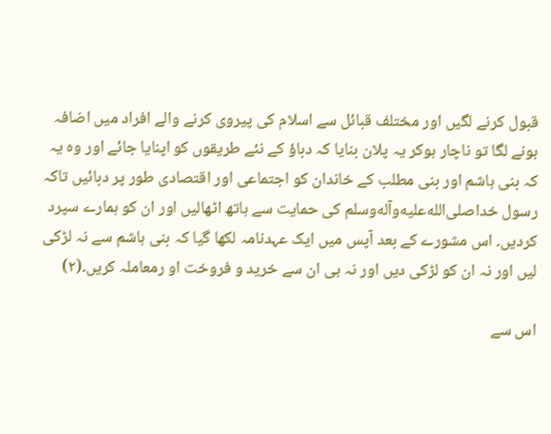قبول کرنے لگیں اور مختلف قبائل سے اسلام کی پیروی کرنے والے افراد میں اضافہ ہونے لگا تو ناچار ہوکر یہ پلان بنایا کہ دباؤ کے نئے طریقوں کو اپنایا جائے اور وہ یہ کہ بنی ہاشم اور بنی مطلب کے خاندان کو اجتماعی اور اقتصادی طور پر دبائیں تاکہ رسول خداصلى‌الله‌عليه‌وآله‌وسلم کی حمایت سے ہاتھ اٹھالیں اور ان کو ہمارے سپرد کردیں۔ اس مشورے کے بعد آپس میں ایک عہدنامہ لکھا گیا کہ بنی ہاشم سے نہ لڑکی لیں اور نہ ان کو لڑکی دیں اور نہ ہی ان سے خرید و فروخت او رمعاملہ کریں۔(٢)

اس سے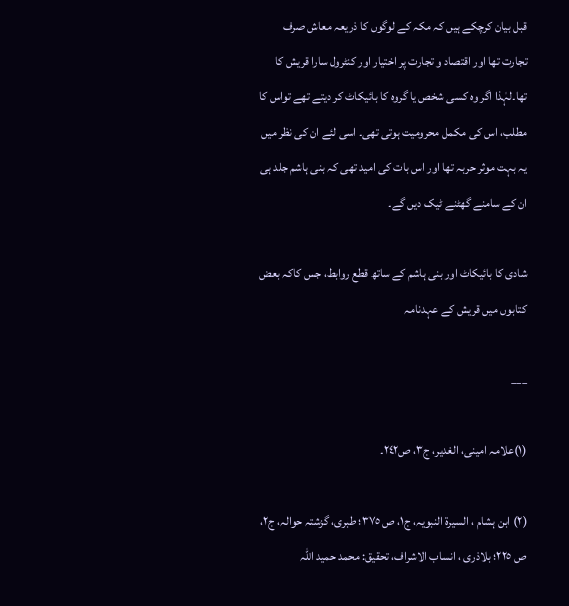قبل بیان کرچکے ہیں کہ مکہ کے لوگوں کا ذریعہ معاش صرف تجارت تھا اور اقتصاد و تجارت پر اختیار اور کنٹرول سارا قریش کا تھا۔لہٰذا اگر وہ کسی شخص یا گروہ کا بائیکاٹ کر دیتے تھے تواس کا مطلب، اس کی مکمل محرومیت ہوتی تھی۔ اسی لئے ان کی نظر میں یہ بہت موثر حربہ تھا اور اس بات کی امید تھی کہ بنی ہاشم جلد ہی ان کے سامنے گھٹنے ٹیک دیں گے۔

شادی کا بائیکاٹ اور بنی ہاشم کے ساتھ قطع روابط، جس کاکہ بعض کتابوں میں قریش کے عہدنامہ

___

(١)علامہ امینی، الغدیر، ج٣، ص٢٤٢۔

(٢) ابن ہشام ، السیرة النبویہ، ج١، ص ٣٧٥؛ طبری، گزشتہ حوالہ، ج٢، ص ٢٢٥؛ بلاذری ، انساب الاشراف، تحقیق: محمد حمید اللہ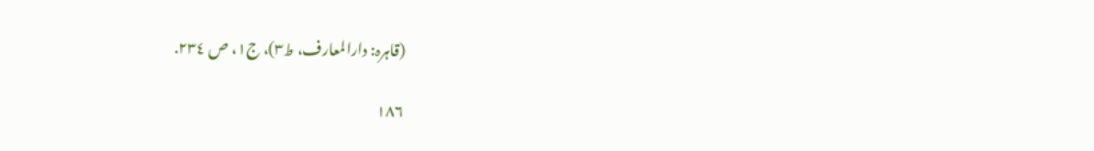(قاہرہ: دارالمعارف، ط٣)، ج١، ص ٢٣٤.

۱۸۶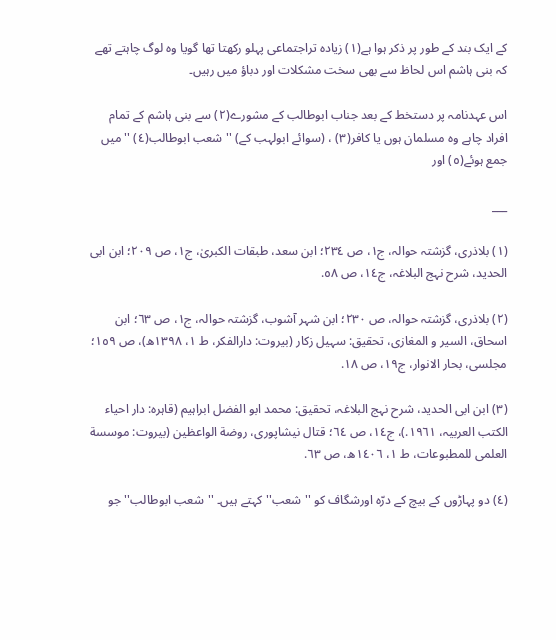کے ایک بند کے طور پر ذکر ہوا ہے(١) زیادہ تراجتماعی پہلو رکھتا تھا گویا وہ لوگ چاہتے تھے کہ بنی ہاشم اس لحاظ سے بھی سخت مشکلات اور دباؤ میں رہیں۔

اس عہدنامہ پر دستخط کے بعد جناب ابوطالب کے مشورے(٢) سے بنی ہاشم کے تمام افراد چاہے وہ مسلمان ہوں یا کافر(٣) ، (سوائے ابولہب کے) ''شعب ابوطالب(٤) '' میں جمع ہوئے(٥) اور

___

(١) بلاذری، گزشتہ حوالہ، ج١، ص ٢٣٤؛ ابن سعد، طبقات الکبریٰ، ج١، ص ٢٠٩؛ ابن ابی الحدید، شرح نہج البلاغہ، ج١٤، ص ٥٨.

(٢) بلاذری، گزشتہ حوالہ، ص ٢٣٠؛ ابن شہر آشوب، گزشتہ حوالہ، ج١، ص ٦٣؛ ابن اسحاق، السیر و المغازی، تحقیق: سہیل زکار (بیروت: دارالفکر، ط ١، ١٣٩٨ھ)، ص ١٥٩؛ مجلسی، بحار الانوار، ج١٩، ص ١٨.

(٣) ابن ابی الحدید، شرح نہج البلاغہ، تحقیق: محمد ابو الفضل ابراہیم (قاہرہ: دار احیاء الکتب العربیہ، ١٩٦١.)، ج١٤، ص ٦٤؛ قتال نیشاپوری، روضة الواعظین (بیروت: موسسة العلمی للمطبوعات، ط ١، ١٤٠٦ھ، ص ٦٣.

(٤) دو پہاڑوں کے بیچ کے درّہ اورشگاف کو ''شعب'' کہتے ہیں۔ ''شعب ابوطالب'' جو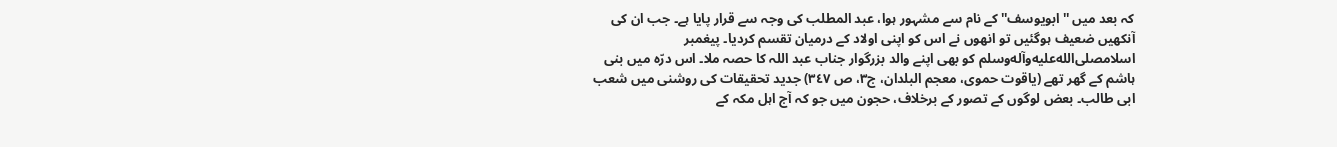کہ بعد میں ''ابویوسف'' کے نام سے مشہور ہوا، عبد المطلب کی وجہ سے قرار پایا ہے۔ جب ان کی آنکھیں ضعیف ہوگئیں تو انھوں نے اس کو اپنی اولاد کے درمیان تقسم کردیا۔ پیغمبر اسلامصلى‌الله‌عليه‌وآله‌وسلم کو بھی اپنے والد بزرگوار جناب عبد اللہ کا حصہ ملا۔ اس درّہ میں بنی ہاشم کے گھر تھے (یاقوت حموی، معجم البلدان، ج٣، ص ٣٤٧) جدید تحقیقات کی روشنی میں شعب ابی طالب۔ بعض لوگوں کے تصور کے برخلاف، حجون میں جو کہ آج اہل مکہ کے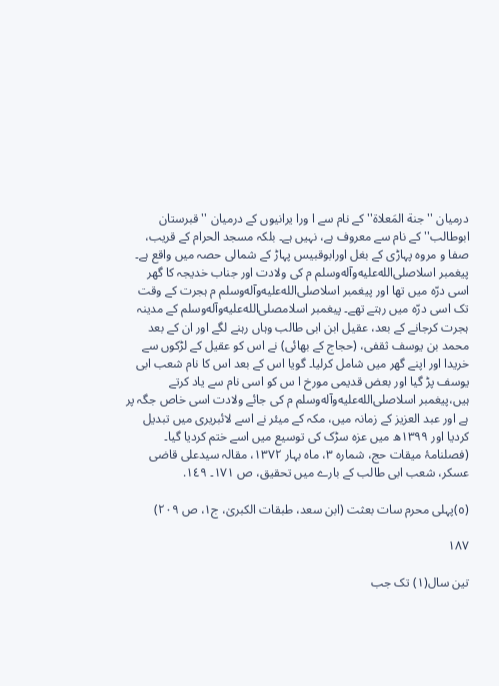درمیان ''جنة المَعلاة'' کے نام سے ا ورا یرانیوں کے درمیان ''قبرستان ابوطالب'' کے نام سے معروف ہے، نہیں ہے۔ بلکہ مسجد الحرام کے قریب، صفا و مروہ پہاڑی کے بغل اورابوقبیس پہاڑ کے شمالی حصہ میں واقع ہے۔ پیغمبر اسلاصلى‌الله‌عليه‌وآله‌وسلم م کی ولادت اور جناب خدیجہ کا گھر اسی درّہ میں تھا اور پیغمبر اسلاصلى‌الله‌عليه‌وآله‌وسلم م ہجرت کے وقت تک اسی درّہ میں رہتے تھے۔ پیغمبر اسلامصلى‌الله‌عليه‌وآله‌وسلم کے مدینہ ہجرت کرجانے کے بعد، عقیل ابن ابی طالب وہاں رہنے لگے اور ان کے بعد محمد بن یوسف ثقفی، (حجاج کے بھائی) نے اس کو عقیل کے لڑکوں سے خریدا اور اپنے گھر میں شامل کرلیا۔ گویا اس کے بعد اس کا نام شعب ابی یوسف پڑ گیا اور بعض قدیمی مورخ ا س کو اسی نام سے یاد کرتے ہیں،پیغمبر اسلاصلى‌الله‌عليه‌وآله‌وسلم م کی جائے ولادت اسی خاص جگہ پر ہے اور عبد العزیز کے زمانہ میں، مکہ کے میئر نے اسے لائبریری میں تبدیل کردیا اور ١٣٩٩ھ میں عزہ سڑک کی توسیع میں اسے ختم کردیا گیا۔ (فصلنامۂ میقات حج، شمارہ ٣، ماہ بہار ١٣٧٢، مقالہ سیدعلی قاضی عسکر، شعب ابی طالب کے بارے میں تحقیق، ص ١٧١۔ ١٤٩.

(٥)پہلی محرم سات بعثت (ابن سعد، طبقات الکبریٰ، ج١، ص ٢٠٩)

۱۸۷

تین سال(١) تک جب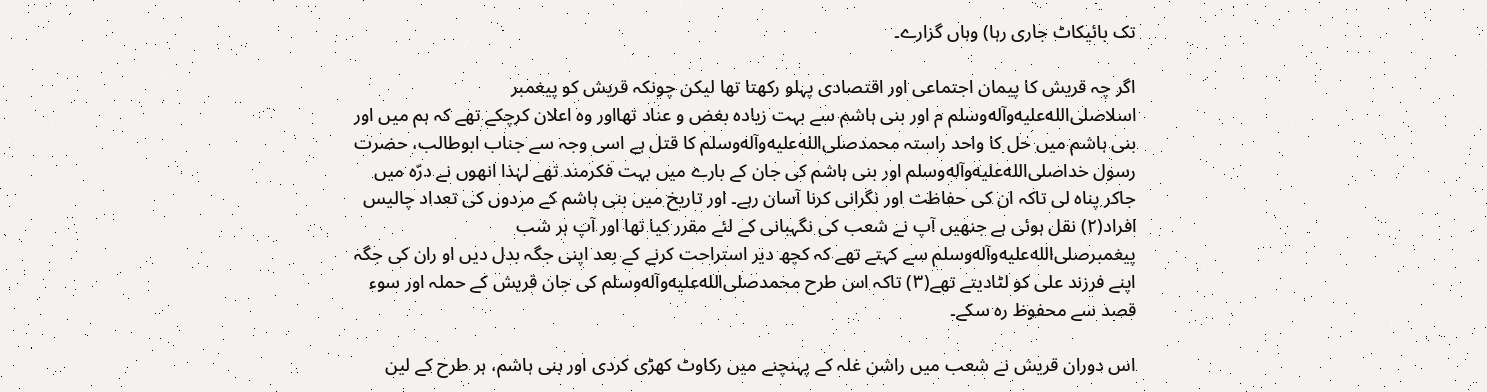تک بائیکاٹ جاری رہا) وہاں گزارے۔

اگر چہ قریش کا پیمان اجتماعی اور اقتصادی پہلو رکھتا تھا لیکن چونکہ قریش کو پیغمبر اسلاصلى‌الله‌عليه‌وآله‌وسلم م اور بنی ہاشم سے بہت زیادہ بغض و عناد تھااور وہ اعلان کرچکے تھے کہ ہم میں اور بنی ہاشم میں حل کا واحد راستہ محمدصلى‌الله‌عليه‌وآله‌وسلم کا قتل ہے اسی وجہ سے جناب ابوطالب، حضرت رسول خداصلى‌الله‌عليه‌وآله‌وسلم اور بنی ہاشم کی جان کے بارے میں بہت فکرمند تھے لہٰذا انھوں نے درّہ میں جاکر پناہ لی تاکہ ان کی حفاظت اور نگرانی کرنا آسان رہے۔ اور تاریخ میں بنی ہاشم کے مردوں کی تعداد چالیس افراد(٢) نقل ہوئی ہے جنھیں آپ نے شعب کی نگہبانی کے لئے مقرر کیا تھا اور آپ ہر شب پیغمبرصلى‌الله‌عليه‌وآله‌وسلم سے کہتے تھے کہ کچھ دیر استراحت کرنے کے بعد اپنی جگہ بدل دیں او ران کی جگہ اپنے فرزند علی کو لٹادیتے تھے(٣) تاکہ اس طرح محمدصلى‌الله‌عليه‌وآله‌وسلم کی جان قریش کے حملہ اور سوء قصد سے محفوظ رہ سکے۔

اس دوران قریش نے شعب میں راشن غلہ کے پہنچنے میں رکاوٹ کھڑی کردی اور بنی ہاشم، ہر طرح کے لین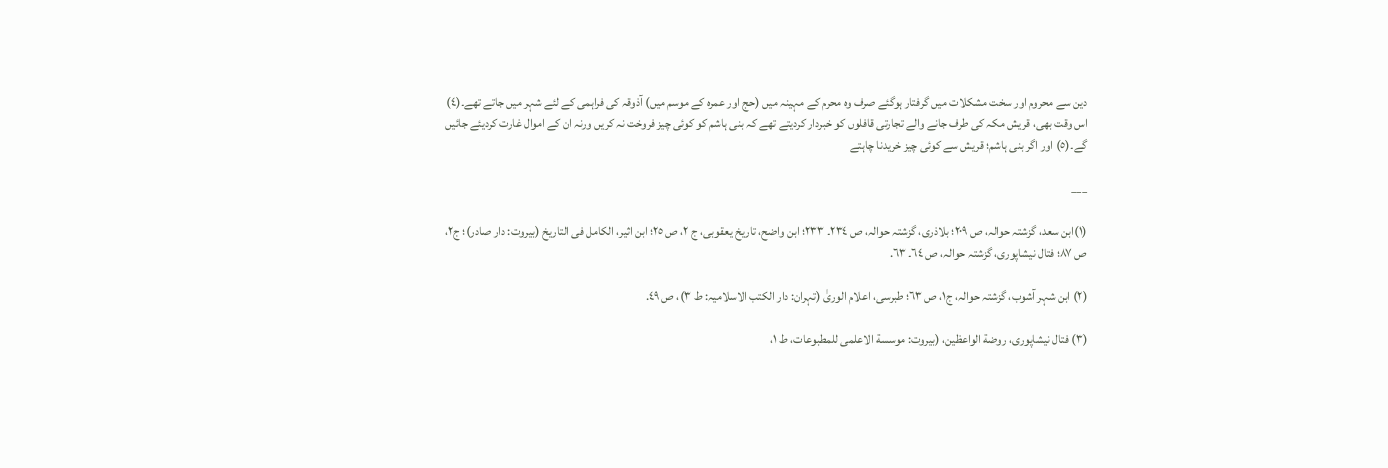دین سے محروم اور سخت مشکلات میں گرفتار ہوگئے صرف وہ محرم کے مہینہ میں (حج اور عمرہ کے موسم میں) آذوقہ کی فراہمی کے لئے شہر میں جاتے تھے۔(٤) اس وقت بھی، قریش مکہ کی طرف جانے والے تجارتی قافلوں کو خبردار کردیتے تھے کہ بنی ہاشم کو کوئی چیز فروخت نہ کریں ورنہ ان کے اموال غارت کردیئے جائیں گے۔(٥) اور اگر بنی ہاشم؛ قریش سے کوئی چیز خریدنا چاہتے

___

(١)ابن سعد، گزشتہ حوالہ، ص ٢٠٩؛ بلاذری، گزشتہ حوالہ، ص ٢٣٤۔ ٢٣٣؛ ابن واضح، تاریخ یعقوبی، ج ٢، ص ٢٥؛ ابن اثیر، الکامل فی التاریخ (بیروت: دار صادر)؛ ج٢، ص ٨٧؛ فتال نیشاپوری، گزشتہ حوالہ، ص ٦٤۔ ٦٣.

(٢) ابن شہر آشوب، گزشتہ حوالہ، ج١، ص ٦٣؛ طبرسی، اعلام الوریٰ (تہران: دار الکتب الاسلامیہ: ط ٣)، ص ٤٩.

(٣) فتال نیشاپوری، روضة الواعظین، (بیروت: موسسة الاعلمی للمطبوعات، ط ١،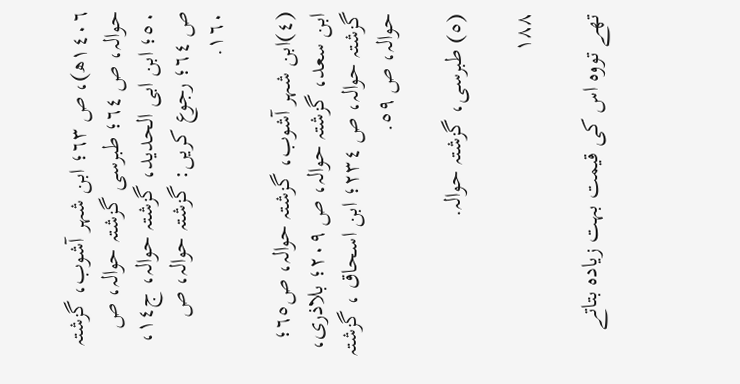١٤٠٦ھ)، ص ٦٣؛ ابن شہر آشوب، گزشتہ حوالہ، ص ٦٤؛ طبرسی گزشتہ حوالہ، ص ٥٠؛ ابن ابی الحدید، گزشتہ حوالہ، ج١٤، ص ٦٤؛ رجوع کریں: گزشتہ حوالہ، ص ١٦٠.

(٤)ابن شہر آشوب، گزشتہ حوالہ، ص٦٥؛ ابن سعد، گزشتہ حوالہ، ص ٢٠٩؛ بلاذری، گزشتہ حوالہ، ص ٢٣٤؛ ابن اسحاق ، گزشتہ حوالہ، ص ٥٩.

(٥) طبرسی، گزشتہ حوالہ.

۱۸۸

تھے تووہ اس کی قیمت بہت زیادہ بتاتے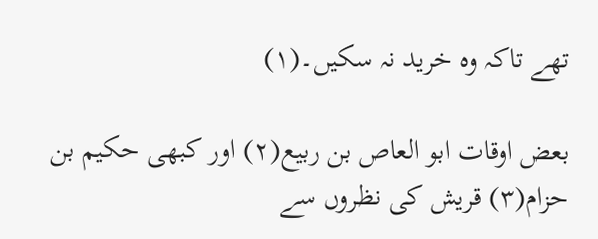تھے تاکہ وہ خرید نہ سکیں۔(١)

بعض اوقات ابو العاص بن ربیع(٢) اور کبھی حکیم بن حزام(٣) قریش کی نظروں سے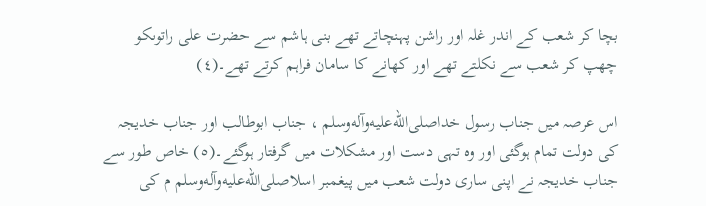بچا کر شعب کے اندر غلہ اور راشن پہنچاتے تھے بنی ہاشم سے حضرت علی راتوںکو چھپ کر شعب سے نکلتے تھے اور کھانے کا سامان فراہم کرتے تھے۔(٤)

اس عرصہ میں جناب رسول خداصلى‌الله‌عليه‌وآله‌وسلم ، جناب ابوطالب اور جناب خدیجہ کی دولت تمام ہوگئی اور وہ تہی دست اور مشکلات میں گرفتار ہوگئے۔(٥) خاص طور سے جناب خدیجہ نے اپنی ساری دولت شعب میں پیغمبر اسلاصلى‌الله‌عليه‌وآله‌وسلم م کی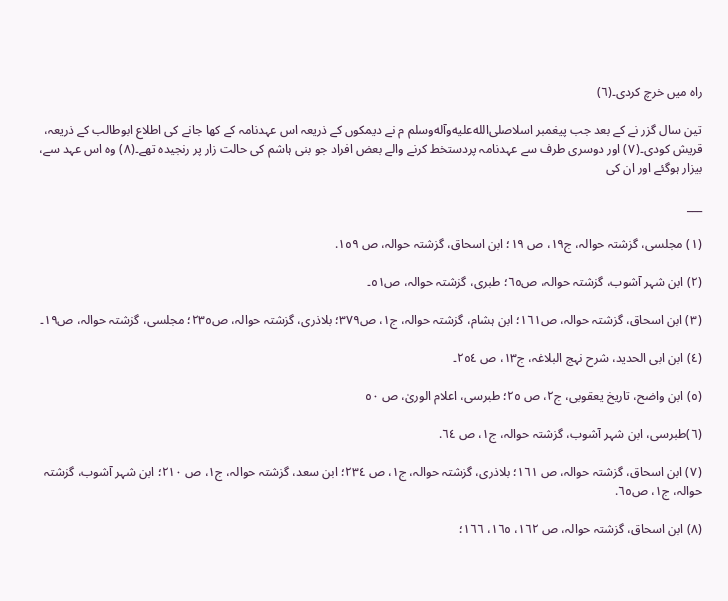راہ میں خرچ کردی۔(٦)

تین سال گزر نے کے بعد جب پیغمبر اسلاصلى‌الله‌عليه‌وآله‌وسلم م نے دیمکوں کے ذریعہ اس عہدنامہ کے کھا جانے کی اطلاع ابوطالب کے ذریعہ، قریش کودی۔(٧) اور دوسری طرف سے عہدنامہ پردستخط کرنے والے بعض افراد جو بنی ہاشم کی حالت زار پر رنجیدہ تھے۔(٨) وہ اس عہد سے، بیزار ہوگئے اور ان کی

___

(١) مجلسی، گزشتہ حوالہ، ج١٩، ص ١٩؛ ابن اسحاق، گزشتہ حوالہ، ص ١٥٩.

(٢) ابن شہر آشوب، گزشتہ حوالہ، ص٦٥؛ طبری، گزشتہ حوالہ، ص٥١۔

(٣) ابن اسحاق، گزشتہ حوالہ، ص١٦١؛ ابن ہشام، گزشتہ حوالہ، ج١، ص٣٧٩؛ بلاذری، گزشتہ حوالہ، ص٢٣٥؛ مجلسی، گزشتہ حوالہ، ص١٩۔

(٤) ابن ابی الحدید، شرح نہج البلاغہ، ج١٣، ص ٢٥٤۔

(٥) ابن واضح، تاریخ یعقوبی، ج٢، ص ٢٥؛ طبرسی، اعلام الوریٰ، ص ٥٠

(٦)طبرسی، ابن شہر آشوب، گزشتہ حوالہ، ج١، ص ٦٤.

(٧) ابن اسحاق، گزشتہ حوالہ، ص ١٦١؛ بلاذری، گزشتہ حوالہ، ج١، ص ٢٣٤؛ ابن سعد، گزشتہ حوالہ، ج١، ص ٢١٠؛ ابن شہر آشوب، گزشتہ حوالہ، ج١، ص٦٥.

(٨) ابن اسحاق، گزشتہ حوالہ، ص ١٦٢، ١٦٥، ١٦٦؛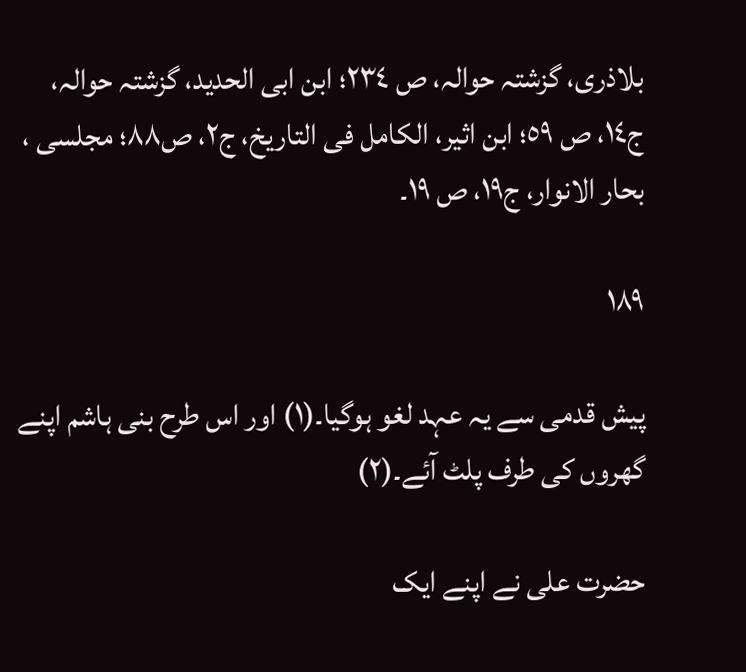بلاذری، گزشتہ حوالہ، ص ٢٣٤؛ ابن ابی الحدید، گزشتہ حوالہ، ج١٤، ص ٥٩؛ ابن اثیر، الکامل فی التاریخ، ج٢، ص٨٨؛ مجلسی ، بحار الانوار، ج١٩، ص ١٩۔

۱۸۹

پیش قدمی سے یہ عہد لغو ہوگیا۔(١) اور اس طرح بنی ہاشم اپنے گھروں کی طرف پلٹ آئے۔(٢)

حضرت علی نے اپنے ایک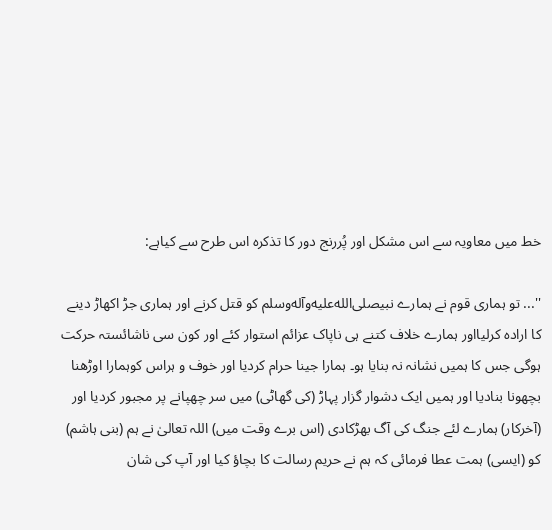خط میں معاویہ سے اس مشکل اور پُررنج دور کا تذکرہ اس طرح سے کیاہے:

''... تو ہماری قوم نے ہمارے نبیصلى‌الله‌عليه‌وآله‌وسلم کو قتل کرنے اور ہماری جڑ اکھاڑ دینے کا ارادہ کرلیااور ہمارے خلاف کتنے ہی ناپاک عزائم استوار کئے اور کون سی ناشائستہ حرکت ہوگی جس کا ہمیں نشانہ نہ بنایا ہو۔ ہمارا جینا حرام کردیا اور خوف و ہراس کوہمارا اوڑھنا بچھونا بنادیا اور ہمیں ایک دشوار گزار پہاڑ (کی گھاٹی) میں سر چھپانے پر مجبور کردیا اور (آخرکار) ہمارے لئے جنگ کی آگ بھڑکادی (اس برے وقت میں) اللہ تعالیٰ نے ہم (بنی ہاشم) کو (ایسی) ہمت عطا فرمائی کہ ہم نے حریم رسالت کا بچاؤ کیا اور آپ کی شان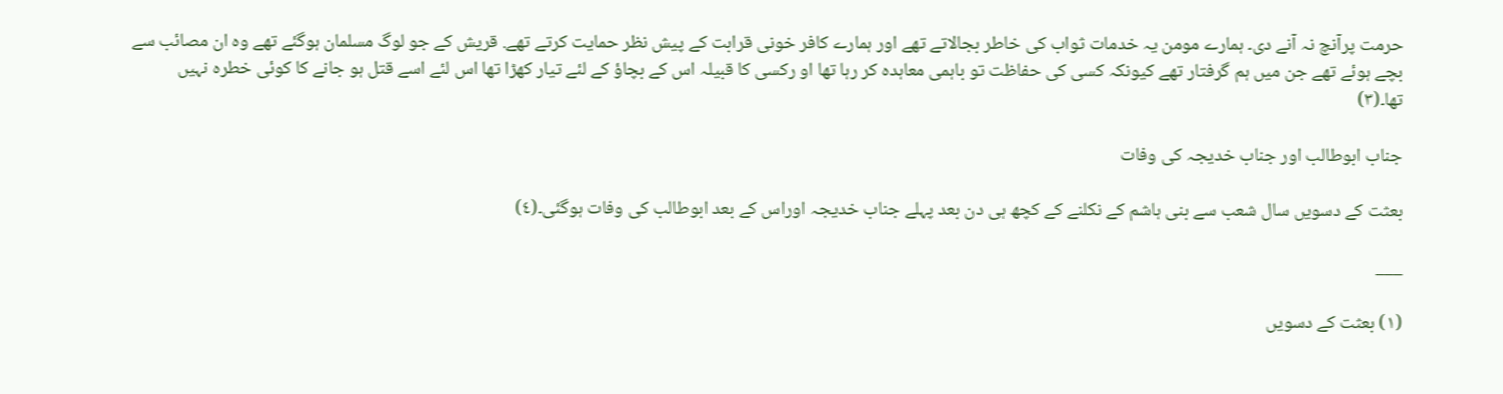حرمت پرآنچ نہ آنے دی۔ ہمارے مومن یہ خدمات ثواب کی خاطر بجالاتے تھے اور ہمارے کافر خونی قرابت کے پیش نظر حمایت کرتے تھے. قریش کے جو لوگ مسلمان ہوگئے تھے وہ ان مصائب سے بچے ہوئے تھے جن میں ہم گرفتار تھے کیونکہ کسی کی حفاظت تو باہمی معاہدہ کر رہا تھا او رکسی کا قبیلہ اس کے بچاؤ کے لئے تیار کھڑا تھا اس لئے اسے قتل ہو جانے کا کوئی خطرہ نہیں تھا۔(٣)

جناب ابوطالب اور جناب خدیجہ کی وفات

بعثت کے دسویں سال شعب سے بنی ہاشم کے نکلنے کے کچھ ہی دن بعد پہلے جناب خدیجہ اوراس کے بعد ابوطالب کی وفات ہوگئی۔(٤)

___

(١) بعثت کے دسویں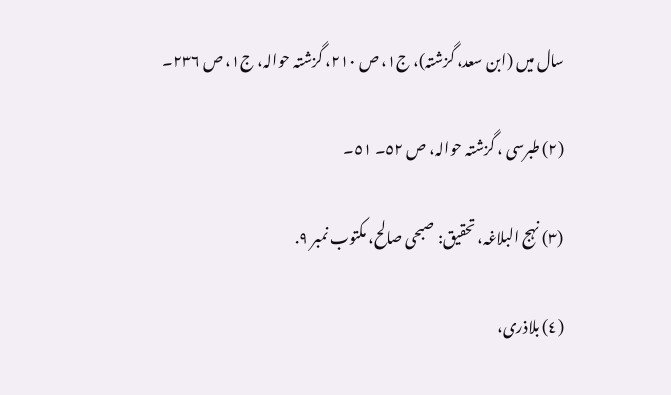سال میں (ابن سعد، گزشتہ)، ج١، ص ٢١٠، گزشتہ حوالہ، ج١، ص ٢٣٦۔

(٢) طبرسی ، گزشتہ حوالہ، ص ٥٢۔ ٥١۔

(٣) نہج البلاغہ، تحقیق: صبحی صالح، مکتوب نمبر ٩.

(٤) بلاذری،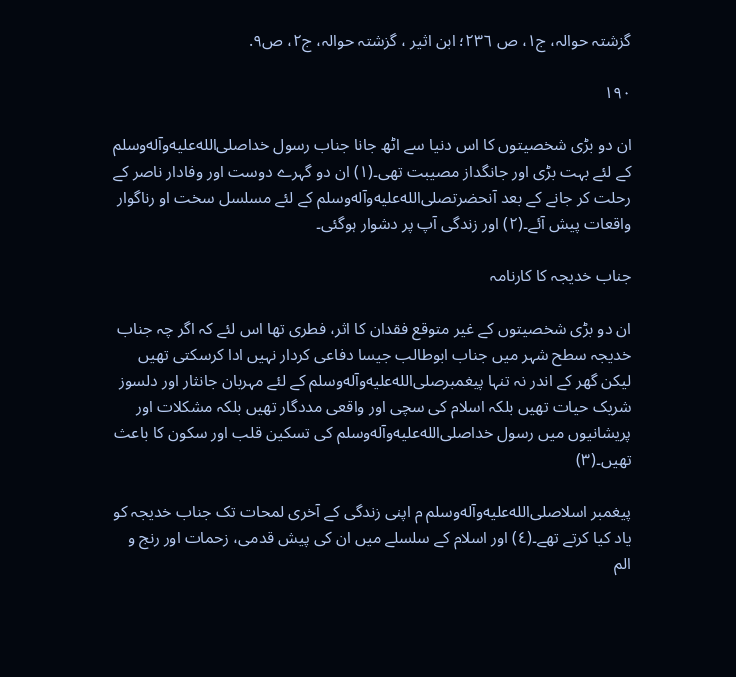گزشتہ حوالہ، ج١، ص ٢٣٦؛ ابن اثیر ، گزشتہ حوالہ، ج٢، ص٩.

۱۹۰

ان دو بڑی شخصیتوں کا اس دنیا سے اٹھ جانا جناب رسول خداصلى‌الله‌عليه‌وآله‌وسلم کے لئے بہت بڑی اور جانگداز مصیبت تھی۔(١) ان دو گہرے دوست اور وفادار ناصر کے رحلت کر جانے کے بعد آنحضرتصلى‌الله‌عليه‌وآله‌وسلم کے لئے مسلسل سخت او رناگوار واقعات پیش آئے۔(٢) اور زندگی آپ پر دشوار ہوگئی۔

جناب خدیجہ کا کارنامہ

ان دو بڑی شخصیتوں کے غیر متوقع فقدان کا اثر، فطری تھا اس لئے کہ اگر چہ جناب خدیجہ سطح شہر میں جناب ابوطالب جیسا دفاعی کردار نہیں ادا کرسکتی تھیں لیکن گھر کے اندر نہ تنہا پیغمبرصلى‌الله‌عليه‌وآله‌وسلم کے لئے مہربان جانثار اور دلسوز شریک حیات تھیں بلکہ اسلام کی سچی اور واقعی مددگار تھیں بلکہ مشکلات اور پریشانیوں میں رسول خداصلى‌الله‌عليه‌وآله‌وسلم کی تسکین قلب اور سکون کا باعث تھیں۔(٣)

پیغمبر اسلاصلى‌الله‌عليه‌وآله‌وسلم م اپنی زندگی کے آخری لمحات تک جناب خدیجہ کو یاد کیا کرتے تھے۔(٤) اور اسلام کے سلسلے میں ان کی پیش قدمی، زحمات اور رنج و الم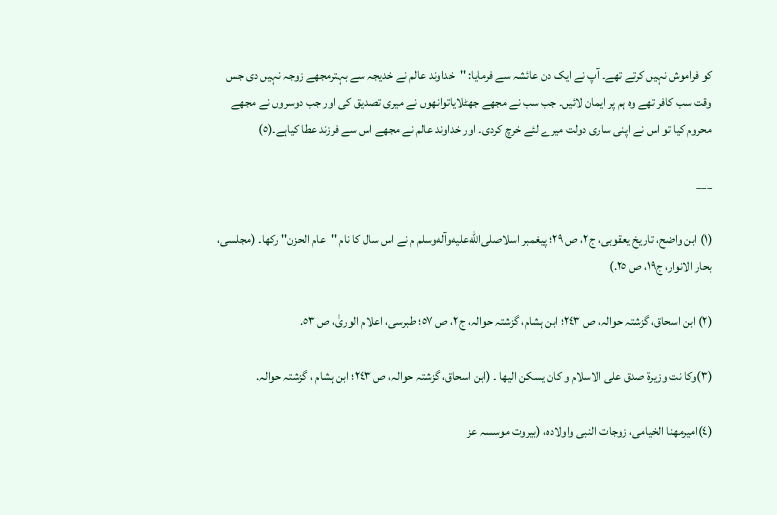کو فراموش نہیں کرتے تھے۔ آپ نے ایک دن عائشہ سے فرمایا: ''خداوند عالم نے خدیجہ سے بہترمجھے زوجہ نہیں دی جس وقت سب کافر تھے وہ ہم پر ایمان لائیں۔ جب سب نے مجھے جھٹلایاتوانھوں نے میری تصدیق کی اور جب دوسروں نے مجھے محروم کیا تو اس نے اپنی ساری دولت میرے لئے خرچ کردی۔ اور خداوند عالم نے مجھے اس سے فرزند عطا کیاہے۔(٥)

___

(١) ابن واضح، تاریخ یعقوبی، ج٢، ص ٢٩؛ پیغمبر اسلاصلى‌الله‌عليه‌وآله‌وسلم م نے اس سال کا نام ''عام الحزن'' رکھا۔ (مجلسی، بحار الانوار، ج١٩، ص ٢٥.)

(٢) ابن اسحاق، گزشتہ حوالہ، ص ٢٤٣؛ ابن ہشام، گزشتہ حوالہ، ج٢، ص ٥٧؛ طبرسی، اعلام الوریٰ، ص ٥٣.

(٣)وکا نت وزیرة صدق علی الاسلام و کان یسکن الیها ۔ (ابن اسحاق، گزشتہ حوالہ، ص ٢٤٣؛ ابن ہشام ، گزشتہ حوالہ.

(٤)امیرمهنا الخیامی، زوجات النبی واولاده، (بیروت موسسہ عز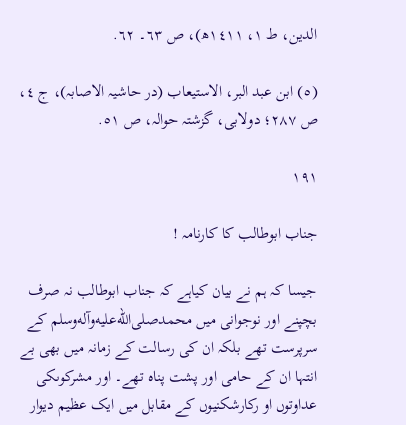الدین، ط ١، ١٤١١ھ)، ص ٦٣۔ ٦٢.

(٥) ابن عبد البر، الاستیعاب (در حاشیہ الاصابہ)، ج ٤، ص ٢٨٧؛ دولابی، گزشتہ حوالہ، ص ٥١.

۱۹۱

جناب ابوطالب کا کارنامہ !

جیسا کہ ہم نے بیان کیاہے کہ جناب ابوطالب نہ صرف بچپنے اور نوجوانی میں محمدصلى‌الله‌عليه‌وآله‌وسلم کے سرپرست تھے بلکہ ان کی رسالت کے زمانہ میں بھی بے انتہا ان کے حامی اور پشت پناہ تھے۔ اور مشرکوںکی عداوتوں او رکارشکنیوں کے مقابل میں ایک عظیم دیوار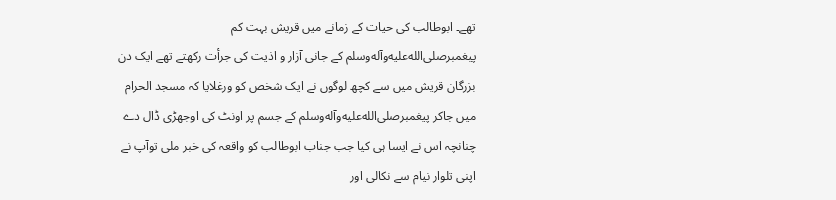تھے۔ ابوطالب کی حیات کے زمانے میں قریش بہت کم پیغمبرصلى‌الله‌عليه‌وآله‌وسلم کے جانی آزار و اذیت کی جرأت رکھتے تھے ایک دن بزرگان قریش میں سے کچھ لوگوں نے ایک شخص کو ورغلایا کہ مسجد الحرام میں جاکر پیغمبرصلى‌الله‌عليه‌وآله‌وسلم کے جسم پر اونٹ کی اوجھڑی ڈال دے چنانچہ اس نے ایسا ہی کیا جب جناب ابوطالب کو واقعہ کی خبر ملی توآپ نے اپنی تلوار نیام سے نکالی اور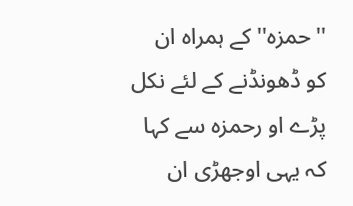''حمزہ'' کے ہمراہ ان کو ڈھونڈنے کے لئے نکل پڑے او رحمزہ سے کہا کہ یہی اوجھڑی ان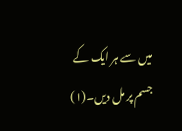میں سے ہر ایک کے جسم پر مل دیں۔(١)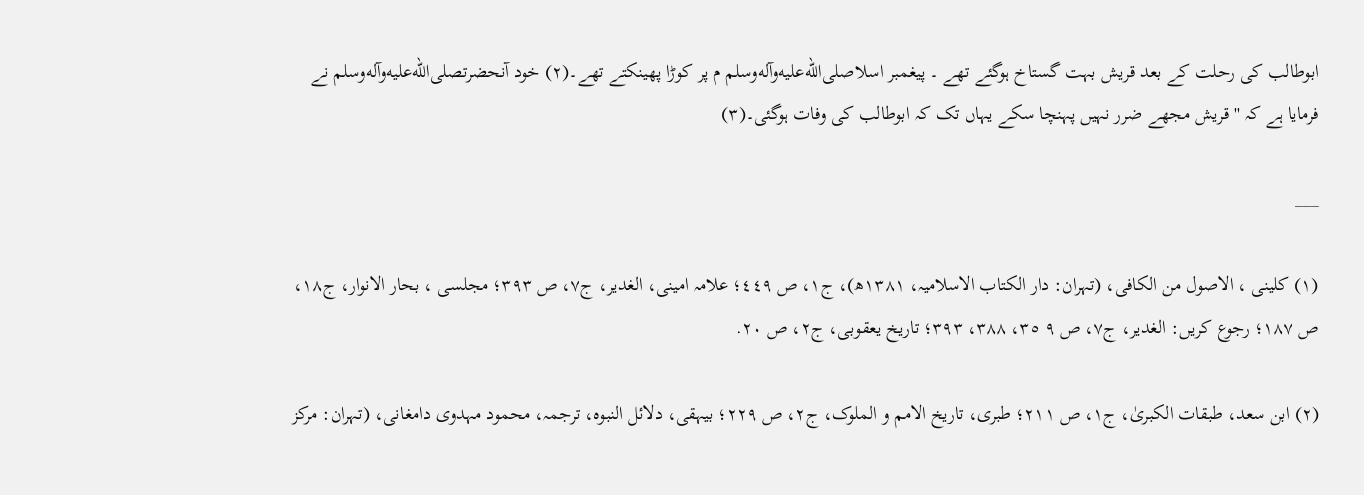ابوطالب کی رحلت کے بعد قریش بہت گستاخ ہوگئے تھے ۔ پیغمبر اسلاصلى‌الله‌عليه‌وآله‌وسلم م پر کوڑا پھینکتے تھے۔(٢) خود آنحضرتصلى‌الله‌عليه‌وآله‌وسلم نے فرمایا ہے کہ ''قریش مجھے ضرر نہیں پہنچا سکے یہاں تک کہ ابوطالب کی وفات ہوگئی۔(٣)

___

(١) کلینی ، الاصول من الکافی، (تہران: دار الکتاب الاسلامیہ، ١٣٨١ھ)، ج١، ص ٤٤٩؛ علامہ امینی، الغدیر، ج٧، ص ٣٩٣؛ مجلسی ، بحار الانوار، ج١٨، ص ١٨٧؛ رجوع کریں: الغدیر، ج٧، ص ٩ ٣٥، ٣٨٨، ٣٩٣؛ تاریخ یعقوبی، ج٢، ص ٢٠.

(٢) ابن سعد، طبقات الکبریٰ، ج١، ص ٢١١؛ طبری، تاریخ الامم و الملوک، ج٢، ص ٢٢٩؛ بیہقی، دلائل النبوہ، ترجمہ، محمود مہدوی دامغانی، (تہران: مرکز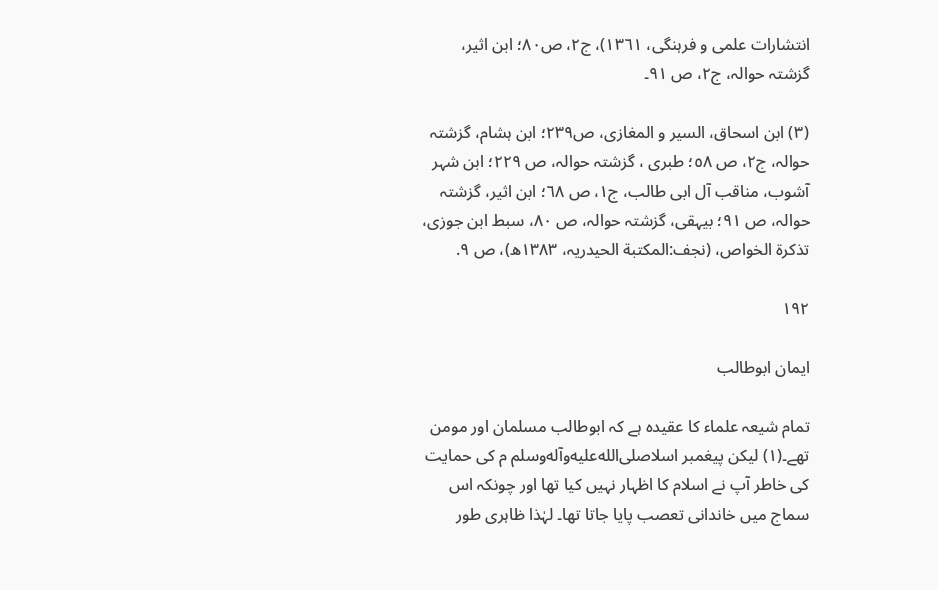انتشارات علمی و فرہنگی، ١٣٦١)، ج٢، ص٨٠؛ ابن اثیر، گزشتہ حوالہ، ج٢، ص ٩١۔

(٣) ابن اسحاق، السیر و المغازی، ص٢٣٩؛ ابن ہشام، گزشتہ حوالہ، ج٢، ص ٥٨؛ طبری ، گزشتہ حوالہ، ص ٢٢٩؛ ابن شہر آشوب، مناقب آل ابی طالب، ج١، ص ٦٨؛ ابن اثیر، گزشتہ حوالہ، ص ٩١؛ بیہقی، گزشتہ حوالہ، ص ٨٠، سبط ابن جوزی، تذکرة الخواص، (نجف:المکتبة الحیدریہ، ١٣٨٣ھ)، ص ٩.

۱۹۲

ایمان ابوطالب

تمام شیعہ علماء کا عقیدہ ہے کہ ابوطالب مسلمان اور مومن تھے۔(١) لیکن پیغمبر اسلاصلى‌الله‌عليه‌وآله‌وسلم م کی حمایت کی خاطر آپ نے اسلام کا اظہار نہیں کیا تھا اور چونکہ اس سماج میں خاندانی تعصب پایا جاتا تھا۔ لہٰذا ظاہری طور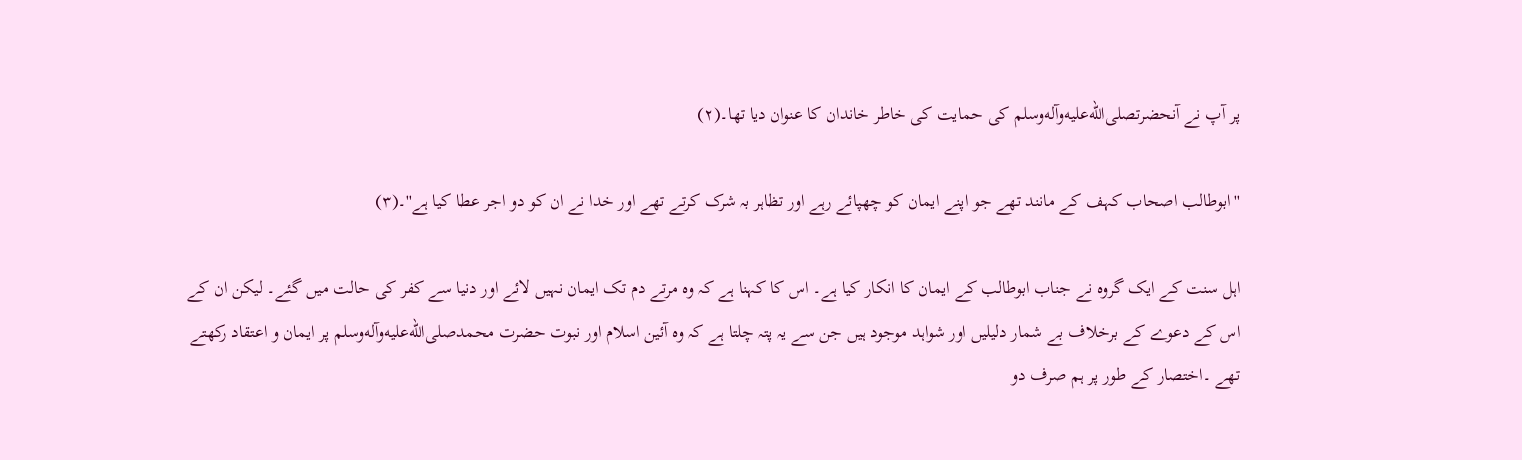پر آپ نے آنحضرتصلى‌الله‌عليه‌وآله‌وسلم کی حمایت کی خاطر خاندان کا عنوان دیا تھا۔(٢)

''ابوطالب اصحاب کہف کے مانند تھے جو اپنے ایمان کو چھپائے رہے اور تظاہر بہ شرک کرتے تھے اور خدا نے ان کو دو اجر عطا کیا ہے''۔(٣)

اہل سنت کے ایک گروہ نے جناب ابوطالب کے ایمان کا انکار کیا ہے۔ اس کا کہنا ہے کہ وہ مرتے دم تک ایمان نہیں لائے اور دنیا سے کفر کی حالت میں گئے۔ لیکن ان کے اس کے دعوے کے برخلاف بے شمار دلیلیں اور شواہد موجود ہیں جن سے یہ پتہ چلتا ہے کہ وہ آئین اسلام اور نبوت حضرت محمدصلى‌الله‌عليه‌وآله‌وسلم پر ایمان و اعتقاد رکھتے تھے ۔اختصار کے طور پر ہم صرف دو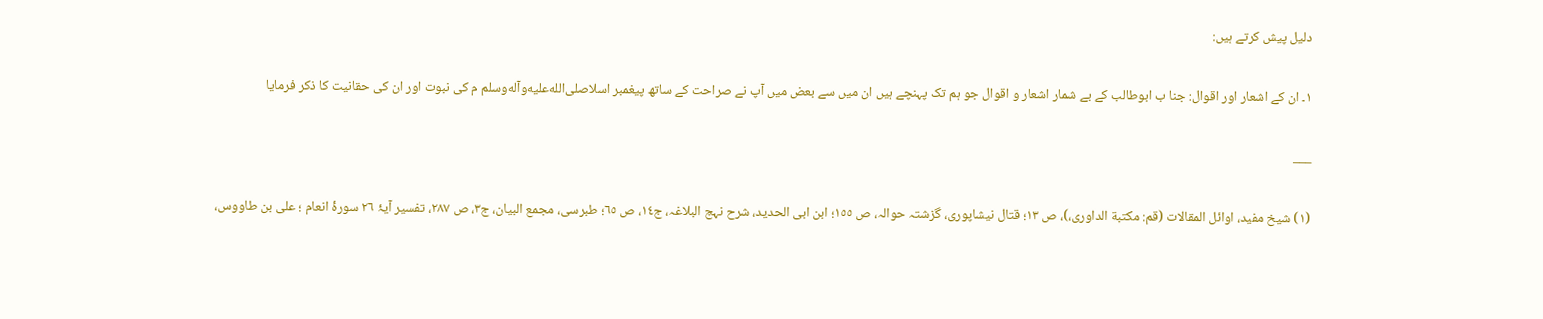دلیل پیش کرتے ہیں:

١۔ ان کے اشعار اور اقوال: جنا ب ابوطالب کے بے شمار اشعار و اقوال جو ہم تک پہنچے ہیں ان میں سے بعض میں آپ نے صراحت کے ساتھ پیغمبر اسلاصلى‌الله‌عليه‌وآله‌وسلم م کی نبوت اور ان کی حقانیت کا ذکر فرمایا

___

(١) شیخ مفید، اوائل المقالات (قم: مکتبة الداوری،)، ص ١٣؛ قتال نیشاپوری، گزشتہ حوالہ، ص ١٥٥؛ ابن ابی الحدید، شرح نہج البلاغہ، ج١٤، ص ٦٥؛ طبرسی، مجمع البیان، ج٣، ص ٢٨٧، تفسیر آیۂ ٢٦ سورۂ انعام ؛ علی بن طاووس،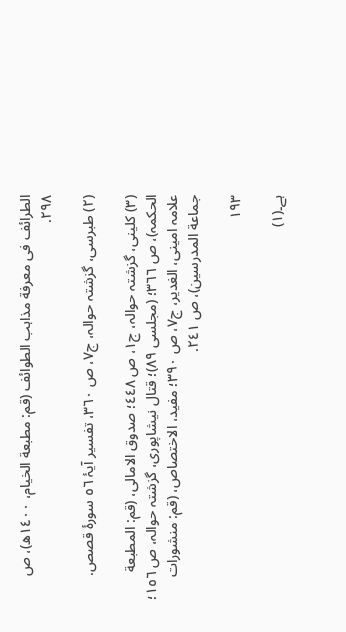الطرائف فی معرفة مذاہب الطوائف (قم: مطبعة الخیام، ١٤٠٠ھ)، ص ٢٩٨.

(٢) طبرسی، گزشتہ حوالہ، ج٧، ص ٣٦٠، تفسیر آیۂ ٥٦ سورۂ قصص.

(٣) کلینی، گزشتہ حوالہ، ج١، ص ٤٤٨؛ صدوق الامالی، (قم: المطبعة الحکمہ)، ص ٣٦٦؛ (مجلسی ٨٩)؛ قتال نیشاپوری، گزشتہ حوالہ، ص ١٥٦؛ علامہ امینی، الغدیر، ج٧، ص ٣٩٠؛ مفید، الاختصاص، (قم: منشورات جماعة المدرسین)، ص ٢٤١.

۱۹۳

ہے۔(١)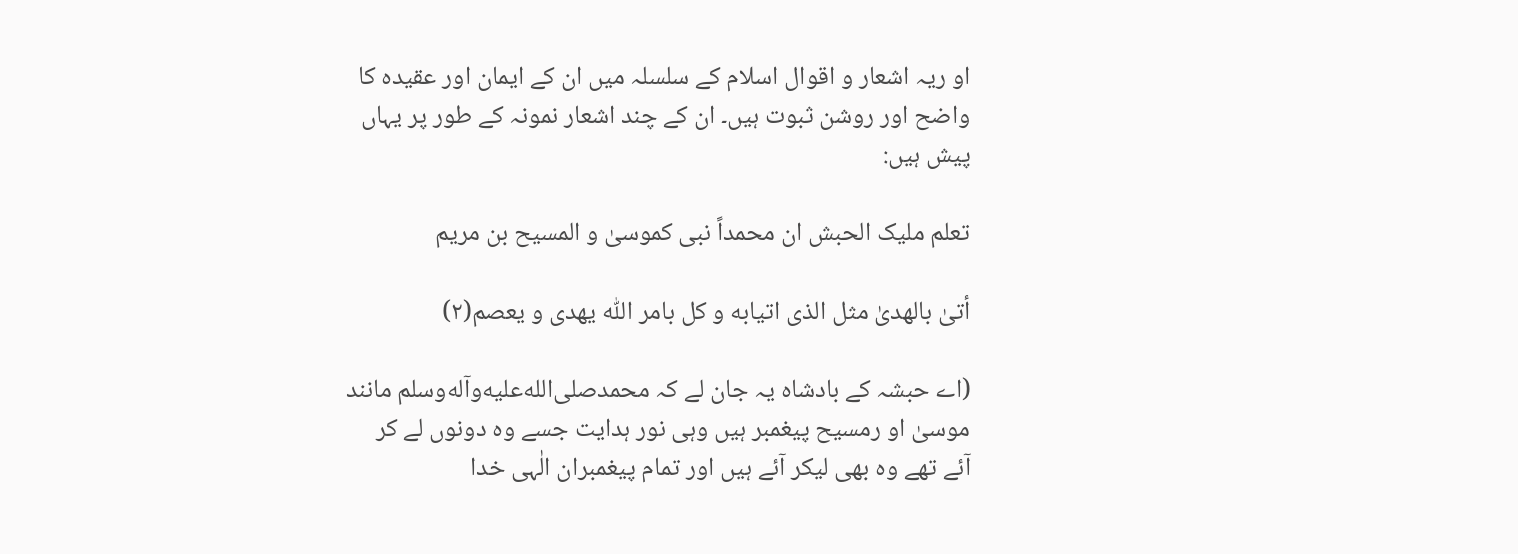او ریہ اشعار و اقوال اسلام کے سلسلہ میں ان کے ایمان اور عقیدہ کا واضح اور روشن ثبوت ہیں۔ ان کے چند اشعار نمونہ کے طور پر یہاں پیش ہیں:

تعلم ملیک الحبش ان محمداً نبی کموسیٰ و المسیح بن مریم

أتیٰ بالهدیٰ مثل الذی اتیابه و کل بامر اللّٰه یهدی و یعصم(٢)

(اے حبشہ کے بادشاہ یہ جان لے کہ محمدصلى‌الله‌عليه‌وآله‌وسلم مانند موسیٰ او رمسیح پیغمبر ہیں وہی نور ہدایت جسے وہ دونوں لے کر آئے تھے وہ بھی لیکر آئے ہیں اور تمام پیغمبران الٰہی خدا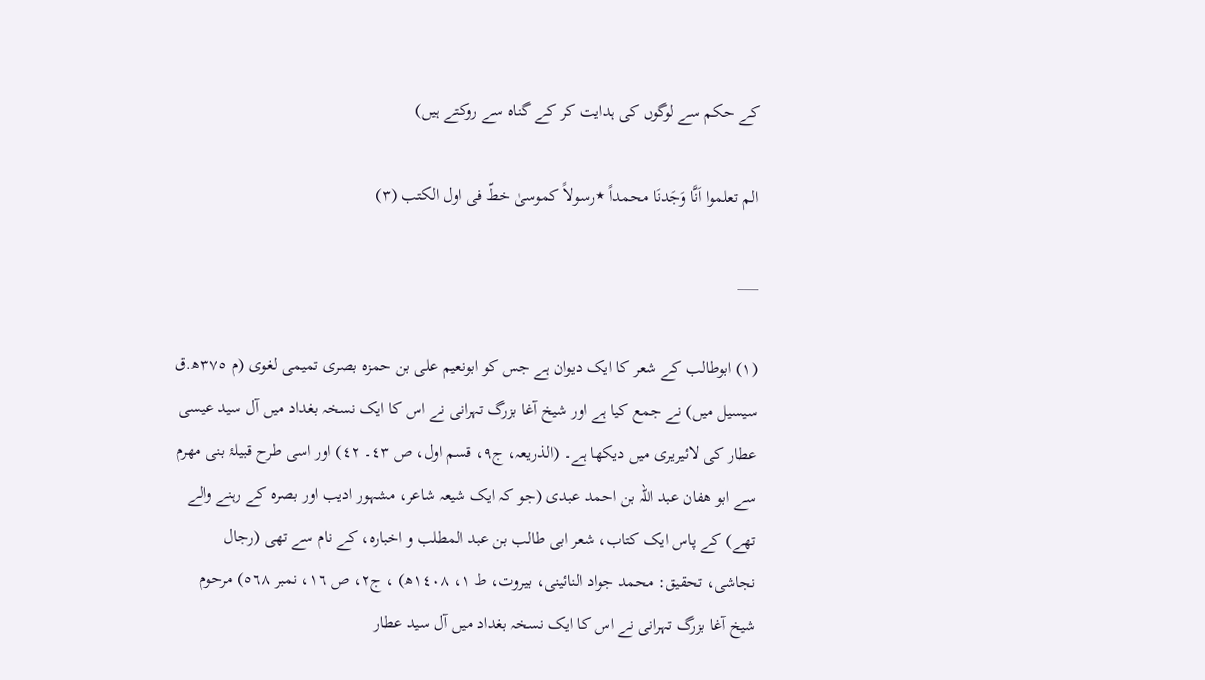کے حکم سے لوگوں کی ہدایت کر کے گناہ سے روکتے ہیں)

الم تعلموا اَنَّا وَجَدنَا محمداً ٭رسولاً کموسیٰ خطّ فی اول الکتب (٣)

___

(١) ابوطالب کے شعر کا ایک دیوان ہے جس کو ابونعیم علی بن حمزہ بصری تمیمی لغوی (م ٣٧٥ھ.ق سیسیل میں) نے جمع کیا ہے اور شیخ آغا بزرگ تہرانی نے اس کا ایک نسخہ بغداد میں آل سید عیسی عطار کی لائیریری میں دیکھا ہے۔ (الذریعہ، ج٩، قسم اول، ص ٤٣۔ ٤٢) اور اسی طرح قبیلۂ بنی مھرم سے ابو ھفان عبد اللہ بن احمد عبدی (جو کہ ایک شیعہ شاعر، مشہور ادیب اور بصرہ کے رہنے والے تھے) کے پاس ایک کتاب، شعر ابی طالب بن عبد المطلب و اخبارہ، کے نام سے تھی (رجال نجاشی، تحقیق: محمد جواد النائینی، بیروت، ط ١، ١٤٠٨ھ) ، ج٢، ص ١٦، نمبر ٥٦٨) مرحوم شیخ آغا بزرگ تہرانی نے اس کا ایک نسخہ بغداد میں آل سید عطار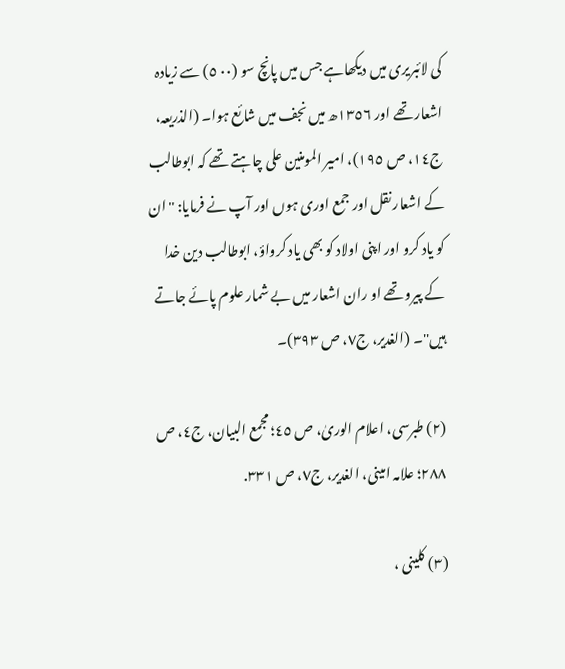کی لائبریری میں دیکھاہے جس میں پانچ سو (٠٠ ٥) سے زیادہ اشعار تھے اور ١٣٥٦ھ میں نجف میں شائع ہوا۔ (الذریعہ، ج١٤، ص ١٩٥)، امیر المومنین علی چاہتے تھے کہ ابوطالب کے اشعار نقل اور جمع اوری ہوں اور آپ نے فرمایا: ''ان کو یاد کرو اور اپنی اولاد کو بھی یاد کرواؤ، ابوطالب دین خدا کے پیرو تھے او ران اشعار میں بے شمار علوم پائے جاتے ہیں''۔ (الغدیر، ج٧، ص ٣٩٣)۔

(٢) طبرسی، اعلام الوریٰ، ص ٤٥؛ مجمع البیان، ج٤، ص ٢٨٨؛ علامہ امینی، الغدیر، ج٧، ص ٣٣١.

(٣) کلینی ،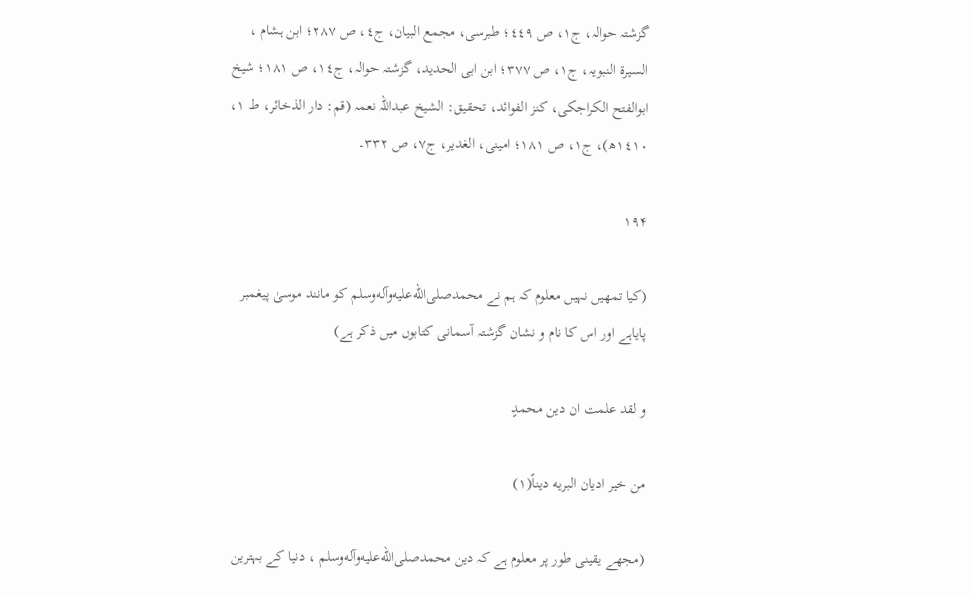گزشتہ حوالہ، ج١، ص ٤٤٩؛ طبرسی، مجمع البیان، ج٤، ص ٢٨٧؛ ابن ہشام ، السیرة النبویہ، ج١، ص ٣٧٧؛ ابن ابی الحدید، گزشتہ حوالہ، ج١٤، ص ١٨١؛ شیخ ابوالفتح الکراجکی، کنز الفوائد، تحقیق: الشیخ عبداللہ نعمہ (قم: دار الذخائر، ط ١، ١٤١٠ھ)، ج١، ص ١٨١؛ امینی، الغدیر، ج٧، ص ٣٣٢۔

۱۹۴

(کیا تمھیں نہیں معلوم کہ ہم نے محمدصلى‌الله‌عليه‌وآله‌وسلم کو مانند موسیٰ پیغمبر پایاہے اور اس کا نام و نشان گزشتہ آسمانی کتابوں میں ذکر ہے)

و لقد علمت ان دین محمدٍ

من خیر ادیان البریه دیناً(١)

(مجھے یقینی طور پر معلوم ہے کہ دین محمدصلى‌الله‌عليه‌وآله‌وسلم ، دنیا کے بہترین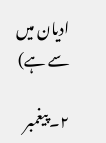ادیان میں سے ہے)

٢۔ پیغمبر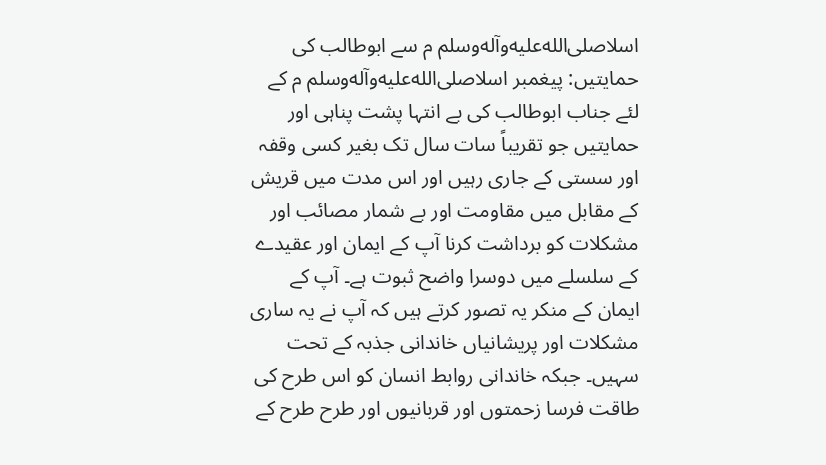اسلاصلى‌الله‌عليه‌وآله‌وسلم م سے ابوطالب کی حمایتیں: پیغمبر اسلاصلى‌الله‌عليه‌وآله‌وسلم م کے لئے جناب ابوطالب کی بے انتہا پشت پناہی اور حمایتیں جو تقریباً سات سال تک بغیر کسی وقفہ اور سستی کے جاری رہیں اور اس مدت میں قریش کے مقابل میں مقاومت اور بے شمار مصائب اور مشکلات کو برداشت کرنا آپ کے ایمان اور عقیدے کے سلسلے میں دوسرا واضح ثبوت ہے۔ آپ کے ایمان کے منکر یہ تصور کرتے ہیں کہ آپ نے یہ ساری مشکلات اور پریشانیاں خاندانی جذبہ کے تحت سہیں۔ جبکہ خاندانی روابط انسان کو اس طرح کی طاقت فرسا زحمتوں اور قربانیوں اور طرح طرح کے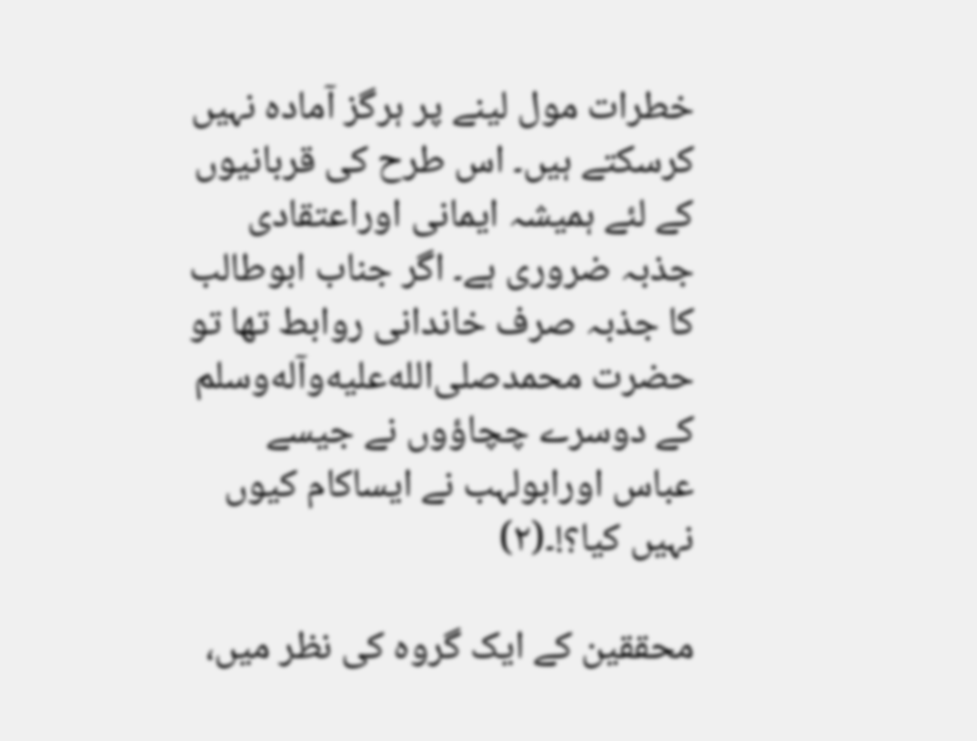خطرات مول لینے پر ہرگز آمادہ نہیں کرسکتے ہیں۔ اس طرح کی قربانیوں کے لئے ہمیشہ ایمانی اوراعتقادی جذبہ ضروری ہے۔ اگر جناب ابوطالب کا جذبہ صرف خاندانی روابط تھا تو حضرت محمدصلى‌الله‌عليه‌وآله‌وسلم کے دوسرے چچاؤوں نے جیسے عباس اورابولہب نے ایساکام کیوں نہیں کیا؟!۔(٢)

محققین کے ایک گروہ کی نظر میں،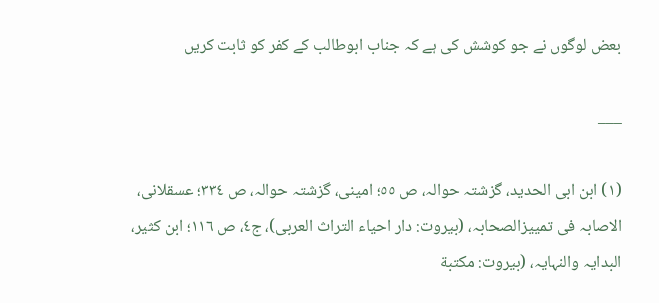بعض لوگوں نے جو کوشش کی ہے کہ جناب ابوطالب کے کفر کو ثابت کریں

___

(١) ابن ابی الحدید، گزشتہ حوالہ، ص ٥٥؛ امینی، گزشتہ حوالہ، ص ٣٣٤؛ عسقلانی، الاصابہ فی تمییزالصحابہ، (بیروت: دار احیاء التراث العربی)، ج٤، ص ١١٦؛ ابن کثیر، البدایہ والنہایہ، (بیروت: مکتبة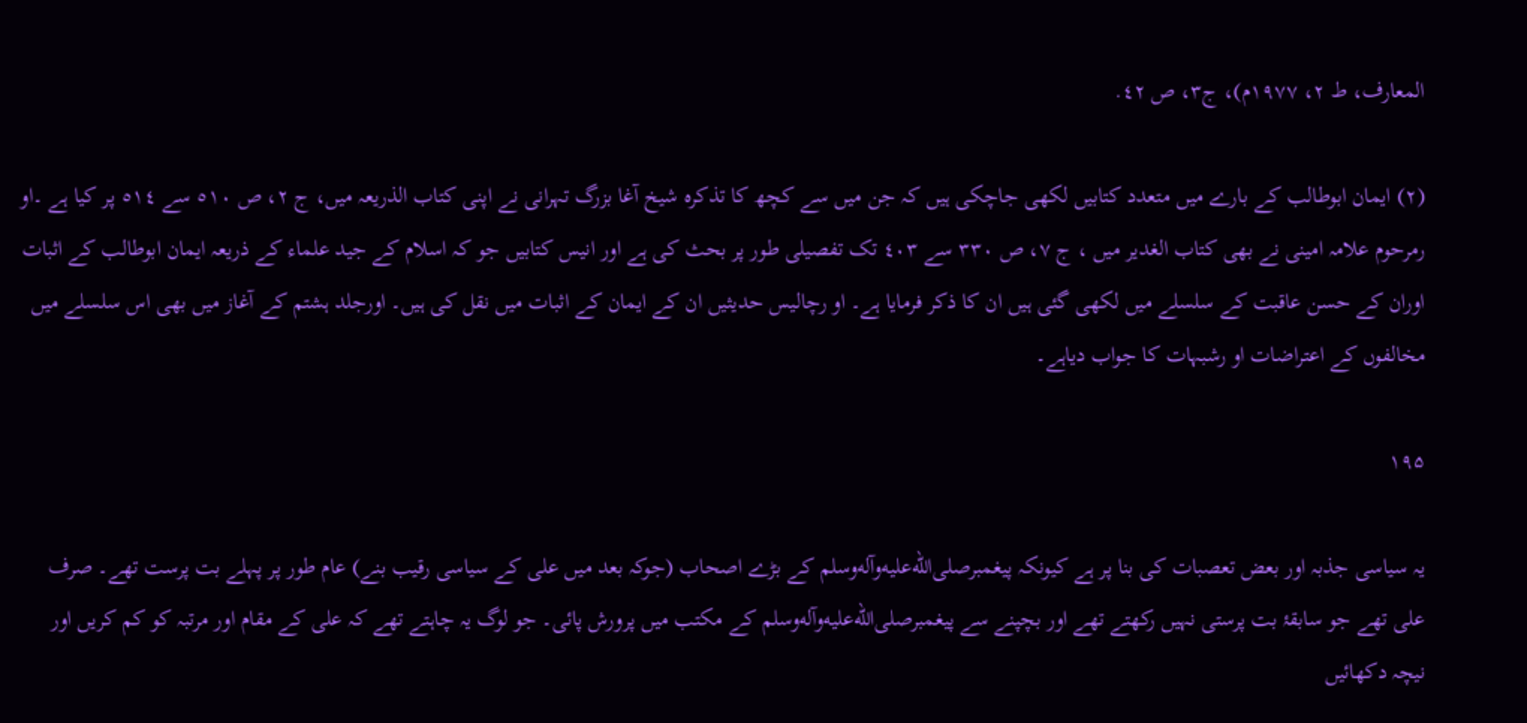المعارف، ط ٢، ١٩٧٧م)، ج٣، ص ٤٢.

(٢) ایمان ابوطالب کے بارے میں متعدد کتابیں لکھی جاچکی ہیں کہ جن میں سے کچھ کا تذکرہ شیخ آغا بزرگ تہرانی نے اپنی کتاب الذریعہ میں، ج ٢، ص ٥١٠ سے ٥١٤ پر کیا ہے ۔او رمرحوم علامہ امینی نے بھی کتاب الغدیر میں ، ج ٧، ص ٣٣٠ سے ٤٠٣ تک تفصیلی طور پر بحث کی ہے اور انیس کتابیں جو کہ اسلام کے جید علماء کے ذریعہ ایمان ابوطالب کے اثبات اوران کے حسن عاقبت کے سلسلے میں لکھی گئی ہیں ان کا ذکر فرمایا ہے۔ او رچالیس حدیثیں ان کے ایمان کے اثبات میں نقل کی ہیں۔ اورجلد ہشتم کے آغاز میں بھی اس سلسلے میں مخالفوں کے اعتراضات او رشبہات کا جواب دیاہے۔

۱۹۵

یہ سیاسی جذبہ اور بعض تعصبات کی بنا پر ہے کیونکہ پیغمبرصلى‌الله‌عليه‌وآله‌وسلم کے بڑے اصحاب (جوکہ بعد میں علی کے سیاسی رقیب بنے) عام طور پر پہلے بت پرست تھے۔ صرف علی تھے جو سابقۂ بت پرستی نہیں رکھتے تھے اور بچپنے سے پیغمبرصلى‌الله‌عليه‌وآله‌وسلم کے مکتب میں پرورش پائی۔ جو لوگ یہ چاہتے تھے کہ علی کے مقام اور مرتبہ کو کم کریں اور نیچہ دکھائیں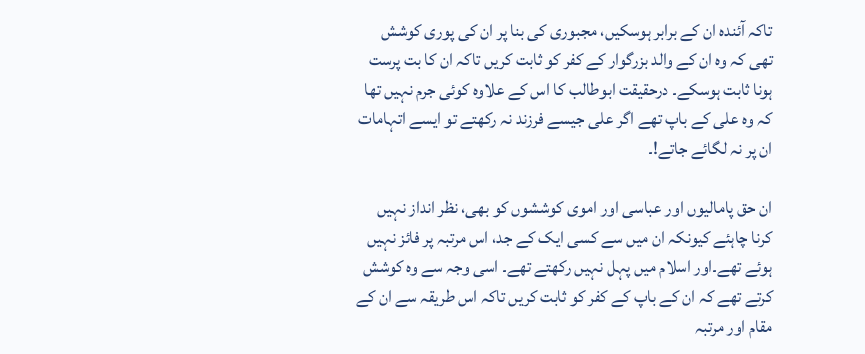تاکہ آئندہ ان کے برابر ہوسکیں، مجبوری کی بنا پر ان کی پوری کوشش تھی کہ وہ ان کے والد بزرگوار کے کفر کو ثابت کریں تاکہ ان کا بت پرست ہونا ثابت ہوسکے۔ درحقیقت ابوطالب کا اس کے علاوہ کوئی جرم نہیں تھا کہ وہ علی کے باپ تھے اگر علی جیسے فرزند نہ رکھتے تو ایسے اتہامات ان پر نہ لگائے جاتے!۔

ان حق پامالیوں اور عباسی اور اموی کوششوں کو بھی، نظر انداز نہیں کرنا چاہئے کیونکہ ان میں سے کسی ایک کے جد، اس مرتبہ پر فائز نہیں ہوئے تھے۔اور اسلام میں پہل نہیں رکھتے تھے۔ اسی وجہ سے وہ کوشش کرتے تھے کہ ان کے باپ کے کفر کو ثابت کریں تاکہ اس طریقہ سے ان کے مقام اور مرتبہ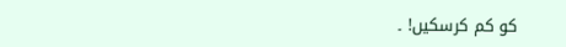کو کم کرسکیں! ۔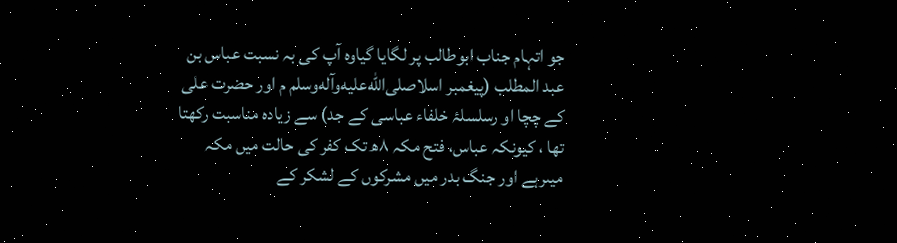جو اتہام جناب ابوطالب پر لگایا گیاوہ آپ کی بہ نسبت عباس بن عبد المطلب (پیغمبر اسلاصلى‌الله‌عليه‌وآله‌وسلم م اور حضرت علی کے چچا او رسلسلۂ خلفاء عباسی کے جد) سے زیادہ مناسبت رکھتا تھا ، کیونکہ عباس، فتح مکہ ٨ھ تک کفر کی حالت میں مکہ میںرہے اور جنگ بدر میں مشرکوں کے لشکر کے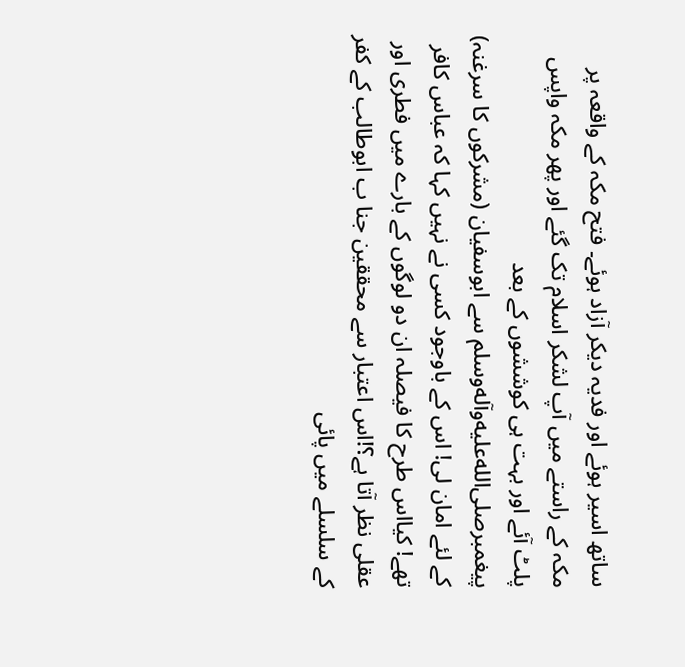ساتھ اسیر ہوئے اور فدیہ دیکر آزاد ہوئے۔ فتح مکہ کے واقعہ پر مکہ کے راستے میں آپ لشکر اسلام تک گئے اور پھر مکہ واپس پلٹ آئے اور بہت ہی کوششوں کے بعد پیغمبرصلى‌الله‌عليه‌وآله‌وسلم سے ابوسفیان (مشرکوں کا سرغنہ) کے لئے امان لی! اس کے باوجود کسی نے نہیں کہا کہ عباس کافر تھے! کیااس طرح کا فیصلہ ان دو لوگوں کے بارے میں فطری اور عقلی نظر آتا ہے؟!اس اعتبار سے محققین جنا ب ابوطالب کے کفر کے سلسلے میں پائی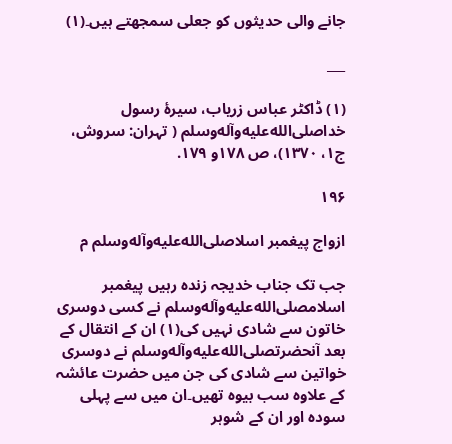جانے والی حدیثوں کو جعلی سمجھتے ہیں۔(١)

___

(١) ڈاکٹر عباس زریاب، سیرۂ رسول خداصلى‌الله‌عليه‌وآله‌وسلم ( تہران: سروش، ج١، ١٣٧٠)، ص ١٧٨و ١٧٩.

۱۹۶

ازواج پیغمبر اسلاصلى‌الله‌عليه‌وآله‌وسلم م

جب تک جناب خدیجہ زندہ رہیں پیغمبر اسلامصلى‌الله‌عليه‌وآله‌وسلم نے کسی دوسری خاتون سے شادی نہیں کی(١) ان کے انتقال کے بعد آنحضرتصلى‌الله‌عليه‌وآله‌وسلم نے دوسری خواتین سے شادی کی جن میں حضرت عائشہ کے علاوہ سب بیوہ تھیں۔ان میں سے پہلی سودہ اور ان کے شوہر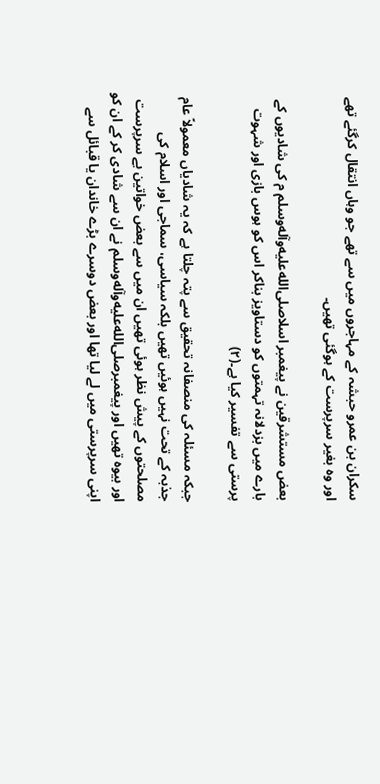سکران بن عمرو حبشہ کے مہاجروں میں سے تھے جو وہاں انتقال کرگئے تھے اور وہ بغیر سرپرست کے ہوگئی تھیں۔

بعض مستشرقین نے پیغمبر اسلاصلى‌الله‌عليه‌وآله‌وسلم م کی شادیوں کے بارے میں بزدلانہ تہمتوں کو دستاویز بناکر اس کو ہوس بازی اور شہوت پرستی سے تفسیر کیا ہے۔(٢)

جبکہ مسئلہ کی منصفانہ تحقیق سے پتہ چلتا ہے کہ یہ شادیاں معمولاً عام جذبہ کے تحت نہیں ہوئیں تھیں بلکہ سیاسی، سماجی اور اسلام کی مصلحتوں کے پیش نظر ہوئی تھیں ان میں سے بعض خواتین بے سرپرست اور بیوہ تھیں اور پیغمبرصلى‌الله‌عليه‌وآله‌وسلم نے ان سے شادی کر کے ان کو اپنی سرپرستی میں لے لیا تھا اور بعض دوسرے بڑے خاندان یا قبائل سے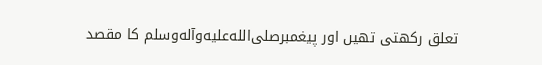تعلق رکھتی تھیں اور پیغمبرصلى‌الله‌عليه‌وآله‌وسلم کا مقصد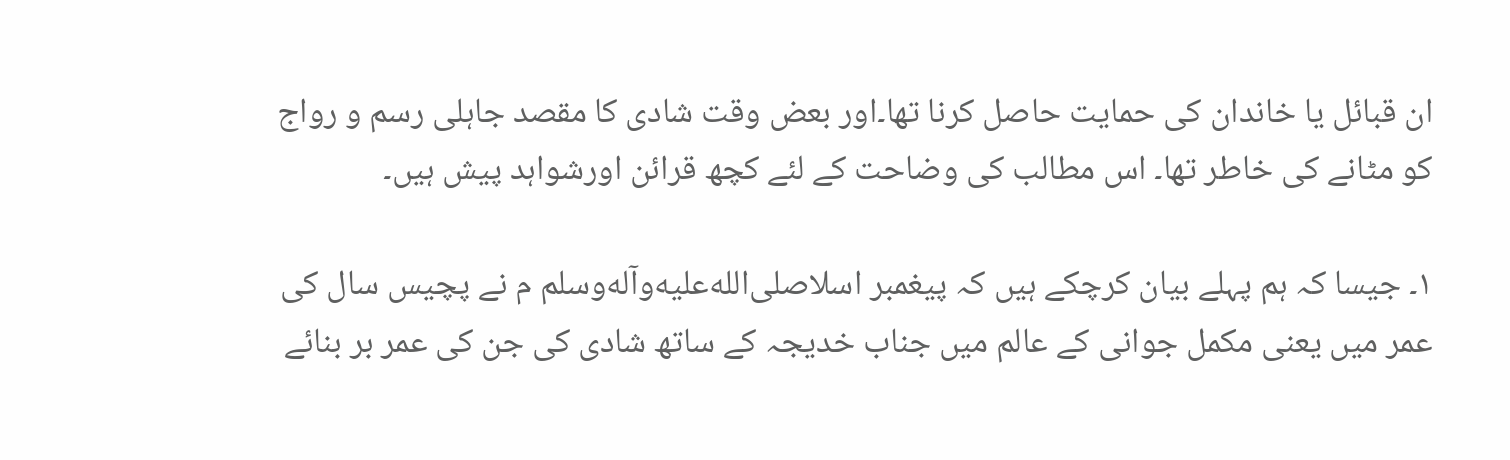ان قبائل یا خاندان کی حمایت حاصل کرنا تھا۔اور بعض وقت شادی کا مقصد جاہلی رسم و رواج کو مٹانے کی خاطر تھا۔ اس مطالب کی وضاحت کے لئے کچھ قرائن اورشواہد پیش ہیں۔

١۔ جیسا کہ ہم پہلے بیان کرچکے ہیں کہ پیغمبر اسلاصلى‌الله‌عليه‌وآله‌وسلم م نے پچیس سال کی عمر میں یعنی مکمل جوانی کے عالم میں جناب خدیجہ کے ساتھ شادی کی جن کی عمر بر بنائے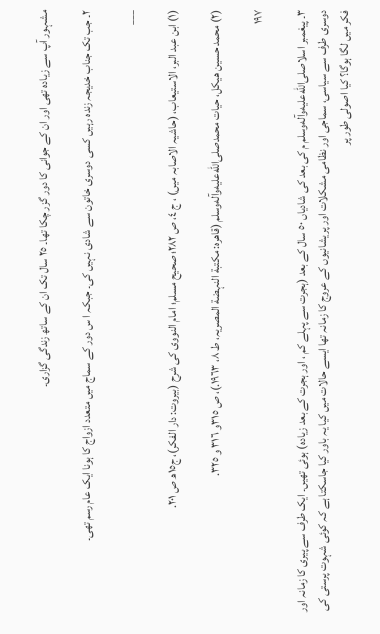مشہور آپ سے زیادہ تھی اور ان کے جوانی کا دور گزر چکا تھا۔ ٢٥ سال تک ان کے ساتھ زندگی گزاری۔

٢۔ جب تک جناب خدیجہ زندہ رہیں کسی دوسری خاتون سے شادی نہیں کی۔ جبکہ ا س دور کے سماج میں متعدد ازواج کا ہونا ایک عام رسم تھی۔

___

(١) ابن عبد البر، الاستیعاب، (حاشیہ الاصابہ میں) ، ج ٤، ص ٢٨٢؛ صحیح مسلم؛ امام النووی کی شرح (بیروت: دار الفکر)، ج١٥ھ ص ٢٠١.

(٢) محمد حسین ھیکل، حیات محمدصلى‌الله‌عليه‌وآله‌وسلم (قاھرہ: مکتبة النہضة المصریہ، ط ٨، ١٩٦٣.)، ص ٣١٥و ٣١٦ و ٣٢٥.

۱۹۷

٣۔ پیغمبر اسلاصلى‌الله‌عليه‌وآله‌وسلم م کی بعد کی شادیاں ٥٠ سال کے بعد (ہجرت سے پہلے کم ، اور ہجرت کے بعد زیادہ) ہوئی تھیں۔ ایک طرف سے پیری کا زمانہ اور دوسری طرف سے سیاسی، سماجی اور نظامی مشکلات اور پریشانیوں کے عروج کا زمانہ تھا ایسے حالات میں کیا یہ باور کیا جاسکتا ہے کہ کوئی شہوت پرستی کی فکر میں لگا ہوگا؟ کیا اصولی طور پر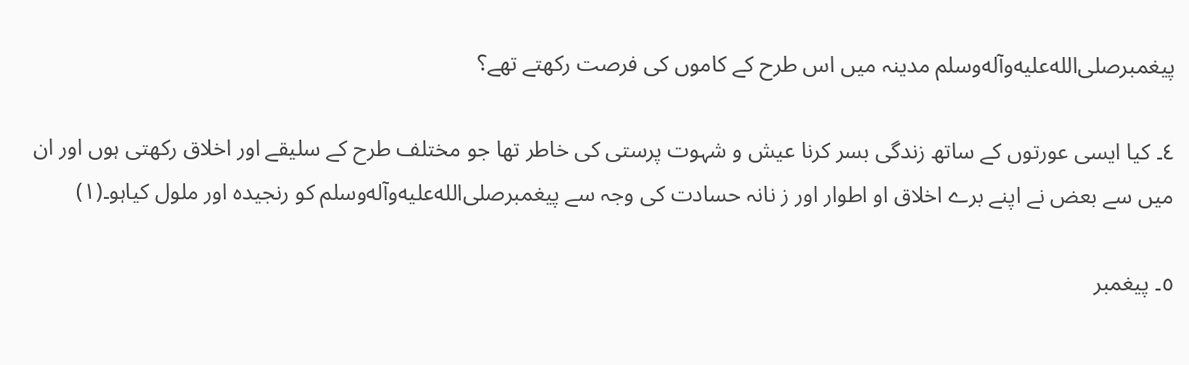پیغمبرصلى‌الله‌عليه‌وآله‌وسلم مدینہ میں اس طرح کے کاموں کی فرصت رکھتے تھے؟

٤۔ کیا ایسی عورتوں کے ساتھ زندگی بسر کرنا عیش و شہوت پرستی کی خاطر تھا جو مختلف طرح کے سلیقے اور اخلاق رکھتی ہوں اور ان میں سے بعض نے اپنے برے اخلاق او اطوار اور ز نانہ حسادت کی وجہ سے پیغمبرصلى‌الله‌عليه‌وآله‌وسلم کو رنجیدہ اور ملول کیاہو۔(١)

٥۔ پیغمبر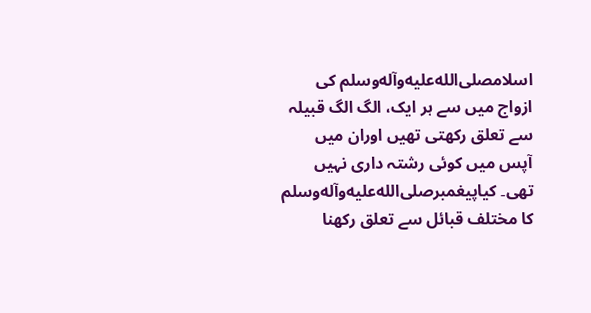اسلامصلى‌الله‌عليه‌وآله‌وسلم کی ازواج میں سے ہر ایک، الگ الگ قبیلہ سے تعلق رکھتی تھیں اوران میں آپس میں کوئی رشتہ داری نہیں تھی۔ کیاپیغمبرصلى‌الله‌عليه‌وآله‌وسلم کا مختلف قبائل سے تعلق رکھنا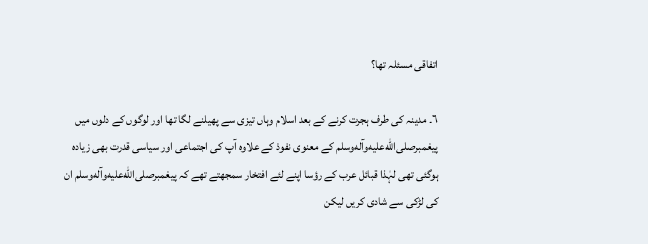اتفاقی مسئلہ تھا؟

٦۔ مدینہ کی طرف ہجرت کرنے کے بعد اسلام وہاں تیزی سے پھیلنے لگا تھا اور لوگوں کے دلوں میں پیغمبرصلى‌الله‌عليه‌وآله‌وسلم کے معنوی نفوذ کے علاوہ آپ کی اجتماعی اور سیاسی قدرت بھی زیادہ ہوگئی تھی لہٰذا قبائل عرب کے رؤسا اپنے لئے افتخار سمجھتے تھے کہ پیغمبرصلى‌الله‌عليه‌وآله‌وسلم ان کی لڑکی سے شادی کریں لیکن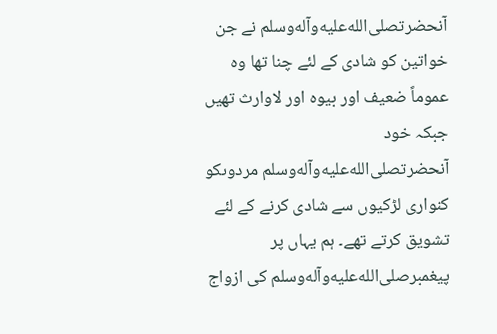آنحضرتصلى‌الله‌عليه‌وآله‌وسلم نے جن خواتین کو شادی کے لئے چنا تھا وہ عموماً ضعیف اور بیوہ اور لاوارث تھیں جبکہ خود آنحضرتصلى‌الله‌عليه‌وآله‌وسلم مردوںکو کنواری لڑکیوں سے شادی کرنے کے لئے تشویق کرتے تھے۔ ہم یہاں پر پیغمبرصلى‌الله‌عليه‌وآله‌وسلم کی ازواج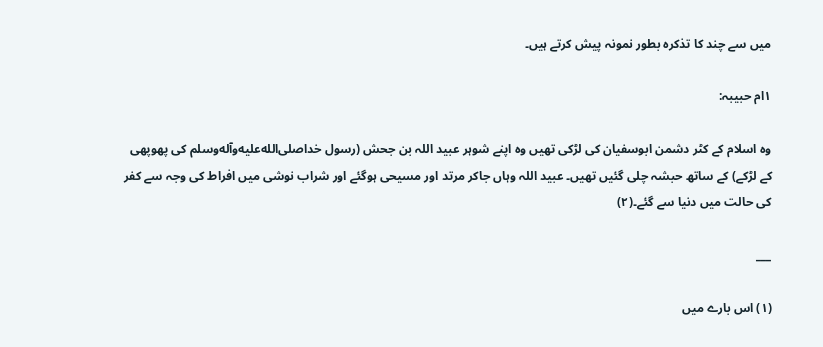میں سے چند کا تذکرہ بطور نمونہ پیش کرتے ہیں۔

۱ام حبیبہ:

وہ اسلام کے کٹر دشمن ابوسفیان کی لڑکی تھیں وہ اپنے شوہر عبید اللہ بن جحش (رسول خداصلى‌الله‌عليه‌وآله‌وسلم کی پھوپھی کے لڑکے) کے ساتھ حبشہ چلی گئیں تھیں۔ عبید اللہ وہاں جاکر مرتد اور مسیحی ہوگئے اور شراب نوشی میں افراط کی وجہ سے کفر کی حالت میں دنیا سے گئے۔(٢)

___

(١) اس بارے میں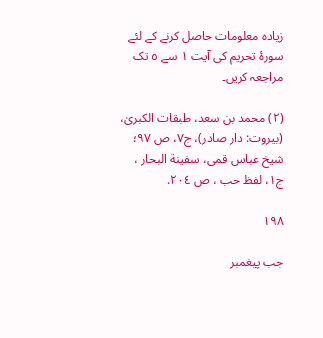زیادہ معلومات حاصل کرنے کے لئے سورۂ تحریم کی آیت ١ سے ٥ تک مراجعہ کریں۔

(٢) محمد بن سعد، طبقات الکبریٰ، (بیروت: دار صادر)، ج٧، ص ٩٧؛ شیخ عباس قمی، سفینة البحار ، ج١، لفظ حب ، ص ٢٠٤.

۱۹۸

جب پیغمبر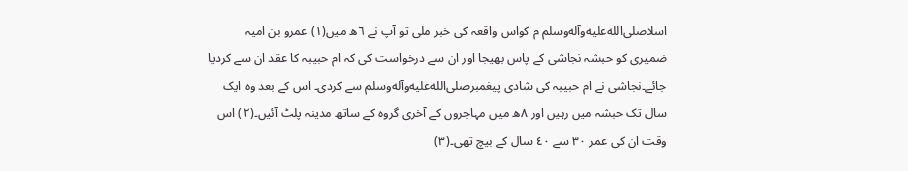اسلاصلى‌الله‌عليه‌وآله‌وسلم م کواس واقعہ کی خبر ملی تو آپ نے ٦ھ میں(١) عمرو بن امیہ ضمیری کو حبشہ نجاشی کے پاس بھیجا اور ان سے درخواست کی کہ ام حبیبہ کا عقد ان سے کردیا جائے۔نجاشی نے ام حبیبہ کی شادی پیغمبرصلى‌الله‌عليه‌وآله‌وسلم سے کردی۔ اس کے بعد وہ ایک سال تک حبشہ میں رہیں اور ٨ھ میں مہاجروں کے آخری گروہ کے ساتھ مدینہ پلٹ آئیں۔(٢) اس وقت ان کی عمر ٣٠ سے ٤٠ سال کے بیچ تھی۔(٣)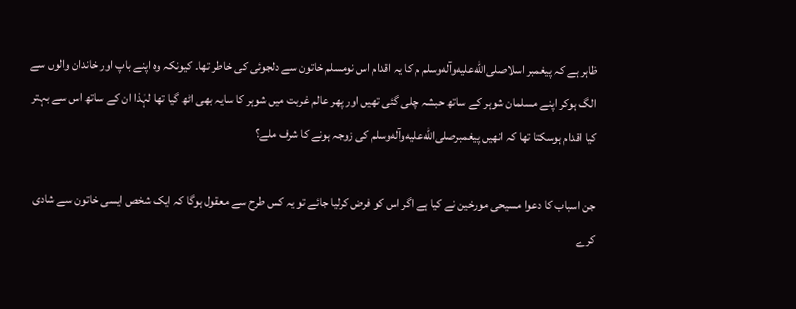ظاہر ہے کہ پیغمبر اسلاصلى‌الله‌عليه‌وآله‌وسلم م کا یہ اقدام اس نومسلم خاتون سے دلجوئی کی خاطر تھا۔ کیونکہ وہ اپنے باپ اور خاندان والوں سے الگ ہوکر اپنے مسلمان شوہر کے ساتھ حبشہ چلی گئی تھیں اور پھر عالم غربت میں شوہر کا سایہ بھی اٹھ گیا تھا لہٰذا ان کے ساتھ اس سے بہتر کیا اقدام ہوسکتا تھا کہ انھیں پیغمبرصلى‌الله‌عليه‌وآله‌وسلم کی زوجہ ہونے کا شرف ملے؟

جن اسباب کا دعوا مسیحی مورخین نے کیا ہے اگر اس کو فرض کرلیا جائے تو یہ کس طرح سے معقول ہوگا کہ ایک شخص ایسی خاتون سے شادی کرے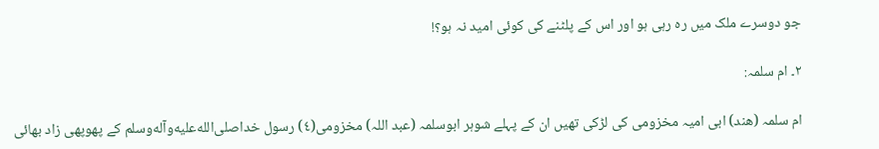جو دوسرے ملک میں رہ رہی ہو اور اس کے پلٹنے کی کوئی امید نہ ہو؟!

٢۔ ام سلمہ:

ام سلمہ (ھند) ابی امیہ مخزومی کی لڑکی تھیں ان کے پہلے شوہر ابوسلمہ (عبد اللہ) مخزومی(٤) رسول خداصلى‌الله‌عليه‌وآله‌وسلم کے پھوپھی زاد بھائی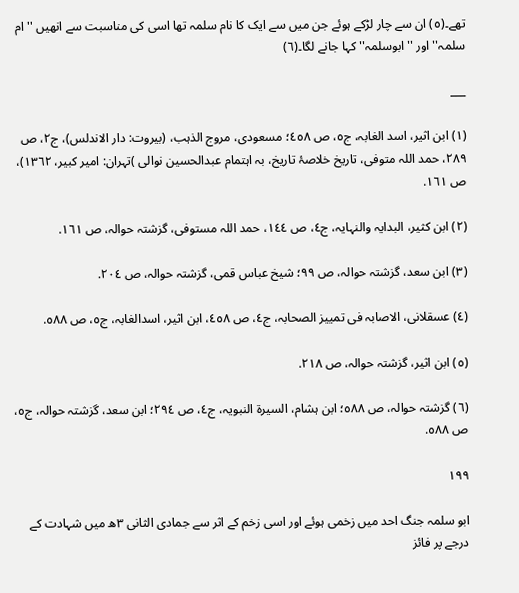تھے۔(٥) ان سے چار لڑکے ہوئے جن میں سے ایک کا نام سلمہ تھا اسی کی مناسبت سے انھیں ''ام سلمہ'' اور ''ابوسلمہ'' کہا جانے لگا۔(٦)

___

(١) ابن اثیر، اسد الغابہ، ج٥، ص ٤٥٨؛ مسعودی، مروج الذہب، (بیروت: دار الاندلس)، ج٢، ص ٢٨٩، حمد اللہ متوفی، تاریخ خلاصۂ تاریخ، بہ اہتمام عبدالحسین نوالی )تہران: امیر کبیر، ١٣٦٢)، ص ١٦١.

(٢) ابن کثیر، البدایہ والنہایہ، ج٤، ص ١٤٤، حمد اللہ مستوفی، گزشتہ حوالہ، ص ١٦١.

(٣) ابن سعد، گزشتہ حوالہ، ص ٩٩؛ شیخ عباس قمی، گزشتہ حوالہ، ص ٢٠٤.

(٤) عسقلانی، الاصابہ فی تمییز الصحابہ، ج٤، ص ٤٥٨، ابن اثیر، اسدالغابہ، ج٥، ص ٥٨٨.

(٥) ابن اثیر، گزشتہ حوالہ، ص ٢١٨.

(٦) گزشتہ حوالہ، ص ٥٨٨؛ ابن ہشام، السیرة النبویہ، ج٤، ص ٢٩٤؛ ابن سعد، گزشتہ حوالہ، ج٥، ص ٥٨٨.

۱۹۹

ابو سلمہ جنگ احد میں زخمی ہوئے اور اسی زخم کے اثر سے جمادی الثانی ٣ھ میں شہادت کے درجے پر فائز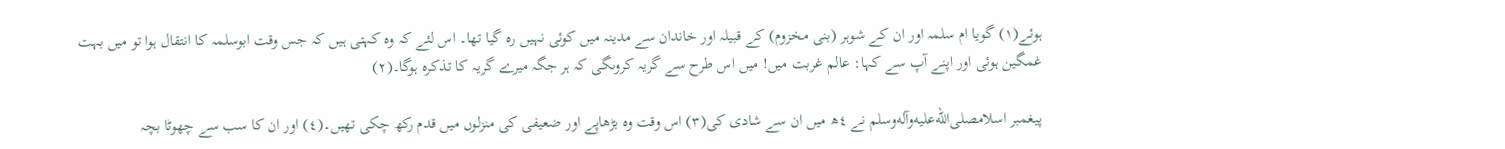ہوئے(١) گویا ام سلمہ اور ان کے شوہر (بنی مخزوم) کے قبیلہ اور خاندان سے مدینہ میں کوئی نہیں رہ گیا تھا۔ اس لئے کہ وہ کہتی ہیں کہ جس وقت ابوسلمہ کا انتقال ہوا تو میں بہت غمگین ہوئی اور اپنے آپ سے کہا: عالم غربت میں! میں اس طرح سے گریہ کروںگی کہ ہر جگہ میرے گریہ کا تذکرہ ہوگا۔(٢)

پیغمبر اسلامصلى‌الله‌عليه‌وآله‌وسلم نے ٤ھ میں ان سے شادی کی(٣) اس وقت وہ بڑھاپے اور ضعیفی کی منزلوں میں قدم رکھ چکی تھیں۔(٤) اور ان کا سب سے چھوٹا بچہ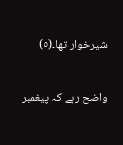شیرخوار تھا۔(٥)

واضح رہے کہ پیغمبر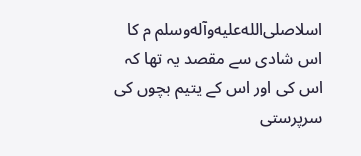اسلاصلى‌الله‌عليه‌وآله‌وسلم م کا اس شادی سے مقصد یہ تھا کہ اس کی اور اس کے یتیم بچوں کی سرپرستی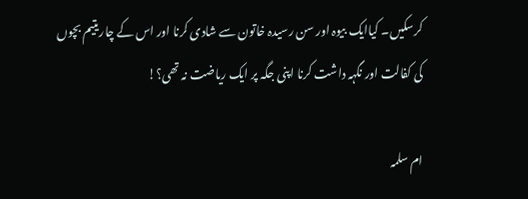کرسکیں۔ کیاایک بیوہ اور سن رسیدہ خاتون سے شادی کرنا اور اس کے چاریتیم بچوں کی کفالت اور نگہہ داشت کرنا اپنی جگہ پر ایک ریاضت نہ تھی؟!

ام سلمہ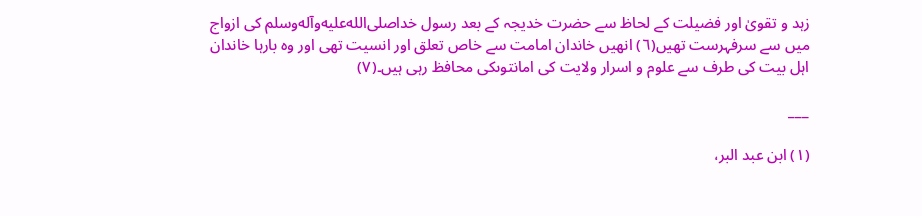زہد و تقویٰ اور فضیلت کے لحاظ سے حضرت خدیجہ کے بعد رسول خداصلى‌الله‌عليه‌وآله‌وسلم کی ازواج میں سے سرفہرست تھیں(٦) انھیں خاندان امامت سے خاص تعلق اور انسیت تھی اور وہ بارہا خاندان اہل بیت کی طرف سے علوم و اسرار ولایت کی امانتوںکی محافظ رہی ہیں۔(٧)

___

(١) ابن عبد البر،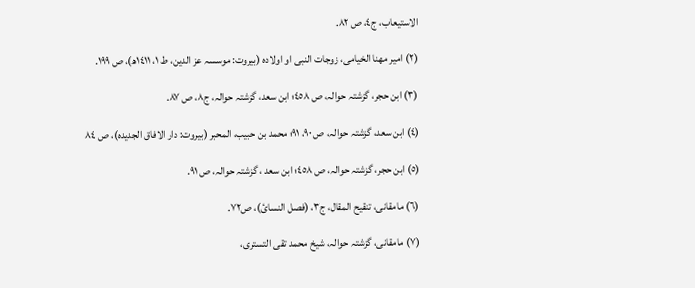الاستیعاب، ج٤، ص ٨٢.

(٢) امیر مھنا الخیامی، زوجات النبی او اولادہ (بیروت: موسسہ عز الدین، ط ١، ١٤١١ھ)، ص ١٩٩.

(٣) ابن حجر، گزشتہ حوالہ، ص ٤٥٨؛ ابن سعد، گزشتہ حوالہ، ج٨، ص ٨٧.

(٤) ابن سعد، گزشتہ حوالہ، ص ٩٠، ٩١؛ محمد بن حبیب، المحبر (بیروت: دار الافاق الجدیدہ)، ص ٨٤

(٥) ابن حجر، گزشتہ حوالہ، ص ٤٥٨؛ ابن سعد ، گزشتہ حوالہ، ص ٩١.

(٦) مامقانی، تنقیح المقال، ج٣، (فصل النسائ)، ص٧٢.

(٧) مامقانی، گزشتہ حوالہ، شیخ محمد تقی التستری،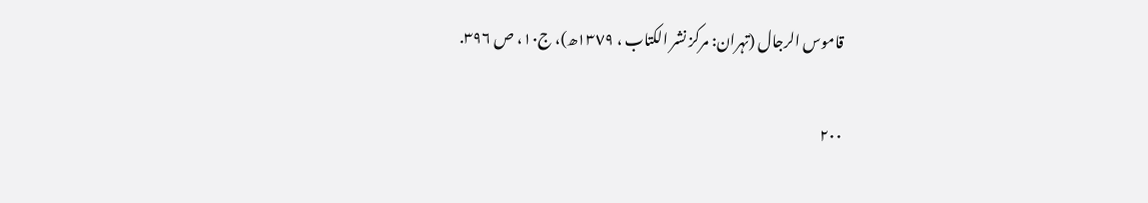قاموس الرجال (تہران: مرکز نشر الکتاب ، ١٣٧٩ھ)، ج١٠، ص ٣٩٦.

۲۰۰